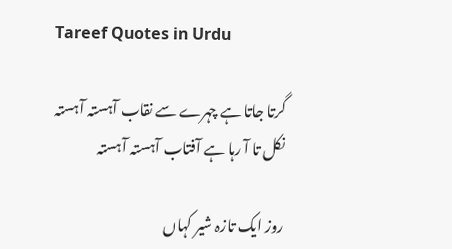Tareef Quotes in Urdu

گرتا جاتا ہے چہرے سے نقاب آہستہ آہستہ
نکل تا آ رہا ہے آفتاب آہستہ آہستہ

روز ایک تازہ شیر کہاں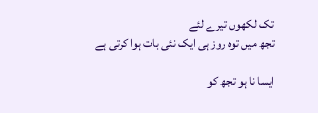تک لکھوں تیرے لئے
تجھ میں توہ روز ہی ایک نئی بات ہوا کرتی ہے

ایسا نا ہو تجھ کو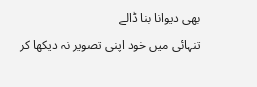بھی دیوانا بنا ڈالے
تنہائی میں خود اپنی تصویر نہ دیکھا کر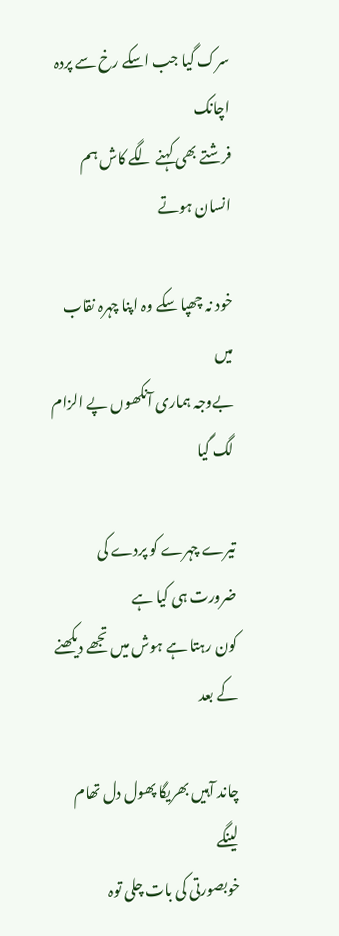سرک گیا جب اسکے رخ سے پردہ اچانک
فرشتے بھی کہنے لگے کاش ہم انسان ہوتے

خود نہ چھپا سکے وہ اپنا چہرہ نقاب میں
بےوجہ ہماری آنکھوں پے الزام لگ گیا

تیرے چہرے کو پردے کی ضرورت ہی کیا ہے
کون رہتا ہے ہوش میں تجھے دیکھنے کے بعد

چاند آہیں بھریگا پھول دل تھام لینگے
خوبصورتی کی بات چلی توہ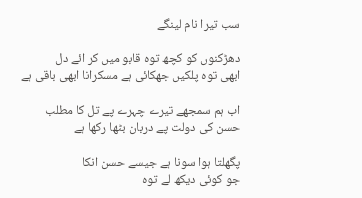سب تیرا نام لینگے

دھڑکنوں کو کچھ توہ قابو میں کر ائے دل
ابھی توہ پلکیں جھکائی ہے مسکرانا ابھی باقی ہے

اب ہم سمجھے تیرے چہرے پے تل کا مطلب
حسن کی دولت پے دربان بٹھا رکھا ہے

پگھلتا ہوا سونا ہے جیسے حسن انکا
جو کوئی دیکھ لے توہ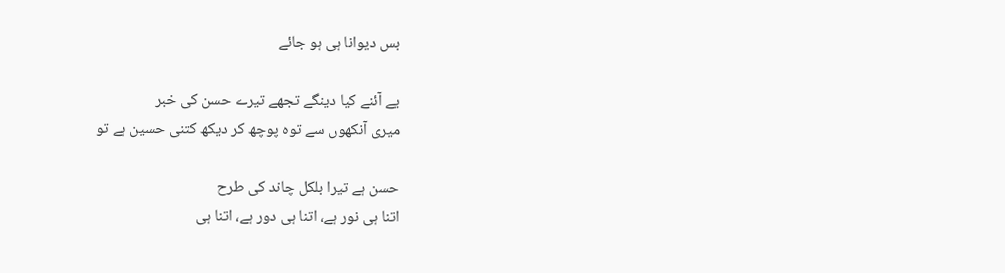بس دیوانا ہی ہو جائے

یے آئنے کیا دینگے تجھے تیرے حسن کی خبر
میری آنکھوں سے توہ پوچھ کر دیکھ کتنی حسین ہے تو

حسن ہے تیرا بلکل چاند کی طرح
اتنا ہی نور ہے، اتنا ہی دور ہے، اتنا ہی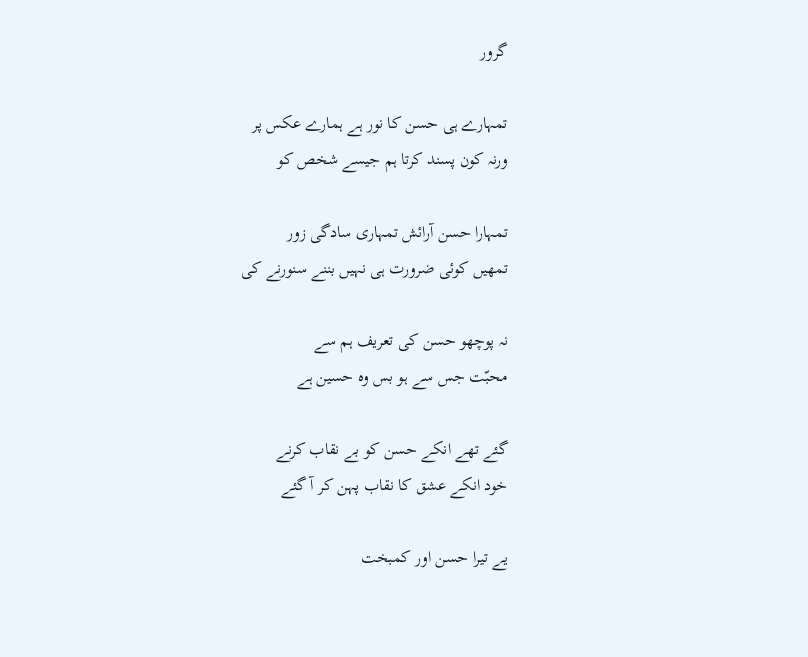گرور

تمہارے ہی حسن کا نور ہے ہمارے عکس پر
ورنہ کون پسند کرتا ہم جیسے شخص کو

تمہارا حسن آرائش تمہاری سادگی زور
تمھیں کوئی ضرورت ہی نہیں بننے سنورنے کی

نہ پوچھو حسن کی تعریف ہم سے
محبّت جس سے ہو بس وہ حسین ہے

گئے تھے انکے حسن کو بے نقاب کرنے
خود انکے عشق کا نقاب پہن کر آ گئے

یے تیرا حسن اور کمبخت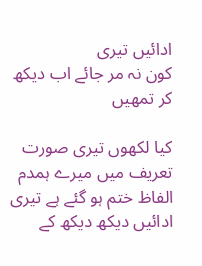ادائیں تیری
کون نہ مر جائے اب دیکھ کر تمھیں

کیا لکھوں تیری صورت تعریف میں میرے ہمدم
الفاظ ختم ہو گئے ہے تیری ادائیں دیکھ دیکھ کے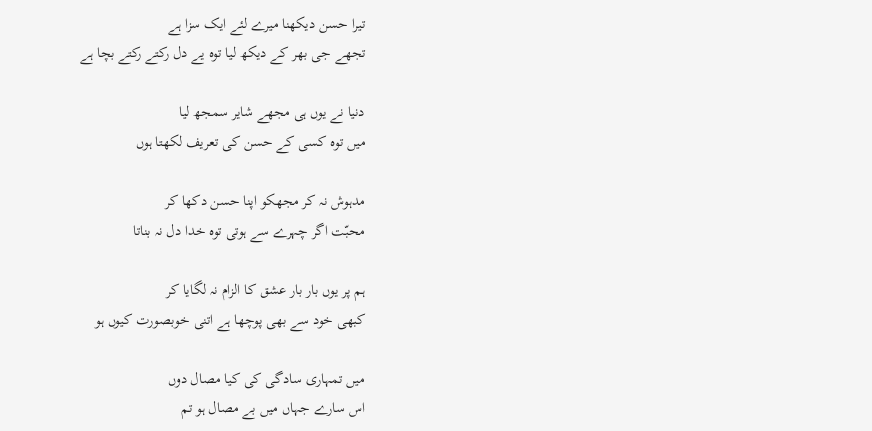تیرا حسن دیکھنا میرے لئے ایک سزا ہے
تجھے جی بھر کے دیکھ لیا توہ یے دل رکتے رکتے بچا ہے

دنیا نے یوں ہی مجھے شایر سمجھ لیا
میں توہ کسی کے حسن کی تعریف لکھتا ہوں

مدہوش نہ کر مجھکو اپنا حسن دکھا کر
محبّت اگر چہرے سے ہوتی توہ خدا دل نہ بناتا

ہم پر یوں بار بار عشق کا الزام نہ لگایا کر
کبھی خود سے بھی پوچھا ہے اتنی خوبصورت کیوں ہو

میں تمہاری سادگی کی کیا مصال دوں
اس سارے جہاں میں بے مصال ہو تم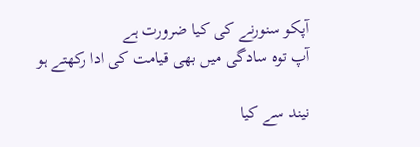آپکو سنورنے کی کیا ضرورت ہے
آپ توہ سادگی میں بھی قیامت کی ادا رکھتے ہو

نیند سے کیا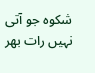شکوہ جو آتی نہیں رات بھر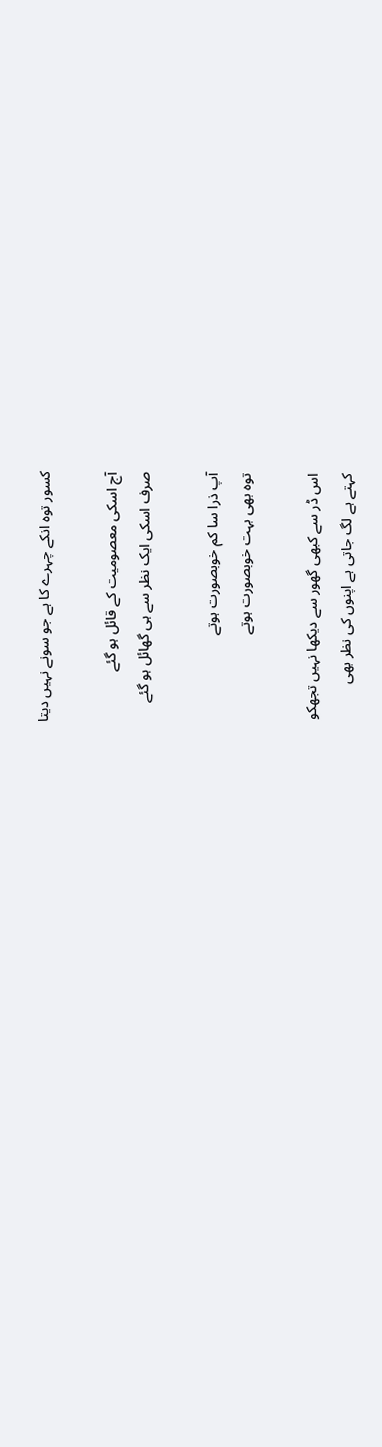کسور توہ انکے چہرے کا ہے جو سونے نہیں دیتا

آج اسکی معصومیت کے قائل ہو گئے
صرف اسکی ایک نظر سے ہی گھائل ہو گئے

آپ ذرا سا کم خوبصورت ہوتے
توہ بھی بہت خوبصورت ہوتے

اس ڈر سے کبھی گھور سے دیکھا نہیں تجھکو
کہتے ہے لگ جاتی ہے اپنوں کی نظر بھی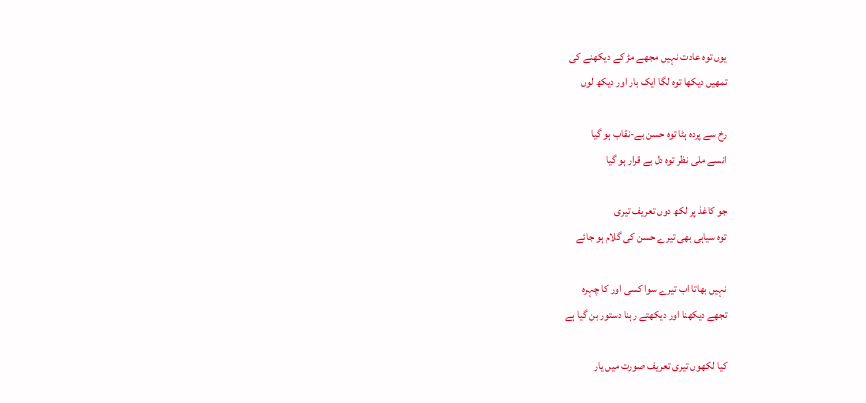یوں توہ عادت نہیں مجھے مڑ کے دیکھنے کی
تمھیں دیکھا توہ لگا ایک بار اور دیکھ لوں

رخ سے پردہ ہٹا توہ حسن بے-نقاب ہو گیا
انسے ملی نظر توہ دل بے قرار ہو گیا

جو کاغذ پر لکھ دوں تعریف تیری
توہ سیاہی بھی تیرے حسن کی گلام ہو جائے

نہیں بھاتا اب تیرے سوا کسی اور کا چہرہ
تجھے دیکھنا اور دیکھتے رہنا دستور بن گیا ہے

کیا لکھوں تیری تعریف صورت میں یار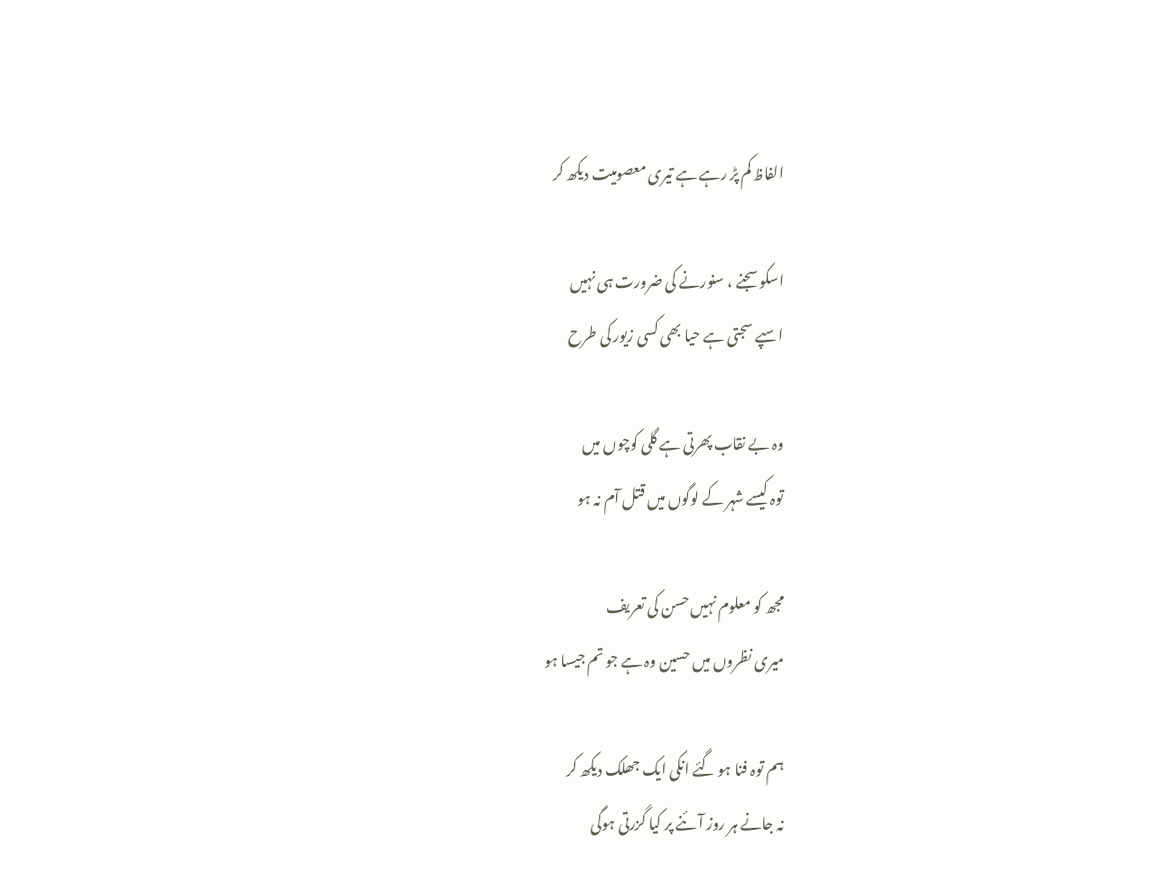الفاظ کم پڑ رہے ہے تیری معصومیت دیکھ کر

اسکو سجنے ، سنورنے کی ضرورت ہی نہیں
اسپے سجتی ہے حیا بھی کسی زیور کی طرح

وہ بے نقاب پھرتی ہے گلی کوچوں میں
توہ کیسے شہر کے لوگوں میں قتل آم نہ ہو

مجھ کو معلوم نہیں حسن کی تعریف
میری نظروں میں حسین وہ ہے جو تم جیسا ہو

ہم توہ فنا ہو گئے انکی ایک جھلک دیکھ کر
نہ جانے ہر روز آئنے پر کیا گزرتی ہوگی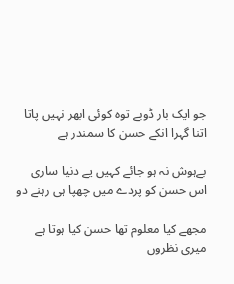جو ایک بار ڈوبے توہ کوئی ابھر نہیں پاتا
اتنا گہرا انکے حسن کا سمندر ہے

بےہوش نہ ہو جائے کہیں یے دنیا ساری
اس حسن کو پردے میں چھپا ہی رہنے دو

مجھے کیا معلوم تھا حسن کیا ہوتا ہے
میری نظروں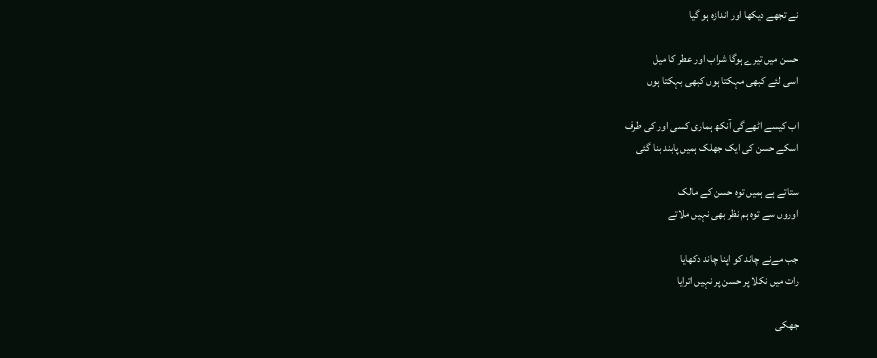نے تجھے دیکھا اور اندازہ ہو گیا

حسن میں تیرے ہوگا شراب اور عطر کا میل
اسی لئے کبھی مہکتا ہوں کبھی بہکتا ہوں

اب کیسے اٹھےگی آنکھ ہماری کسی اور کی طرف
اسکے حسن کی ایک جھلک ہمیں پابند بنا گئی

ستاتے ہے ہمیں توہ حسن کے مالک
اوروں سے توہ ہم نظر بھی نہیں ملاتے

جب مےنے چاند کو اپنا چاند دکھایا
رات میں نکلا پر حسن پر نہیں اترایا

جھکی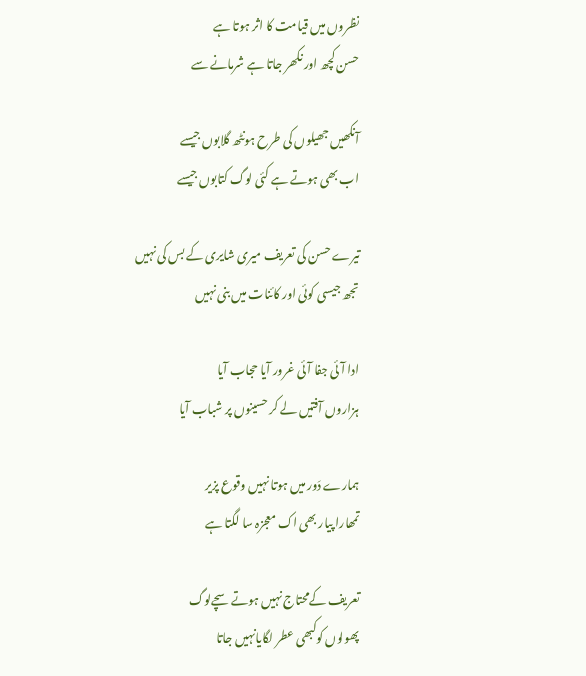نظروں میں قیامت کا اثر ہوتا ہے
حسن کچھ اور نکھر جاتا ہے شرمانے سے

آنکھیں جھیلوں کی طرح ہونٹھ گلابوں جیسے
اب بھی ہوتے ہے کئی لوگ کتابوں جیسے

تیرے حسن کی تعریف میری شایری کے بس کی نہیں
تجھ جیسی کوئی اور کائنات میں بنی نہیں

ادا آئی جفا آئی غرور آیا حجاب آیا
ہزاروں آفتیں لے کر حسینوں پر شباب آیا

ہمارے دَور میں ہوتا نہیں وقوع پزیر
تمھارا پیار بھی اک معجزہ سا لگتا ہے

تعریف کےمحتاج نہیں ہوتےسچےلوگ
پھولوں کوکبھی عطر لگایانہیں جاتا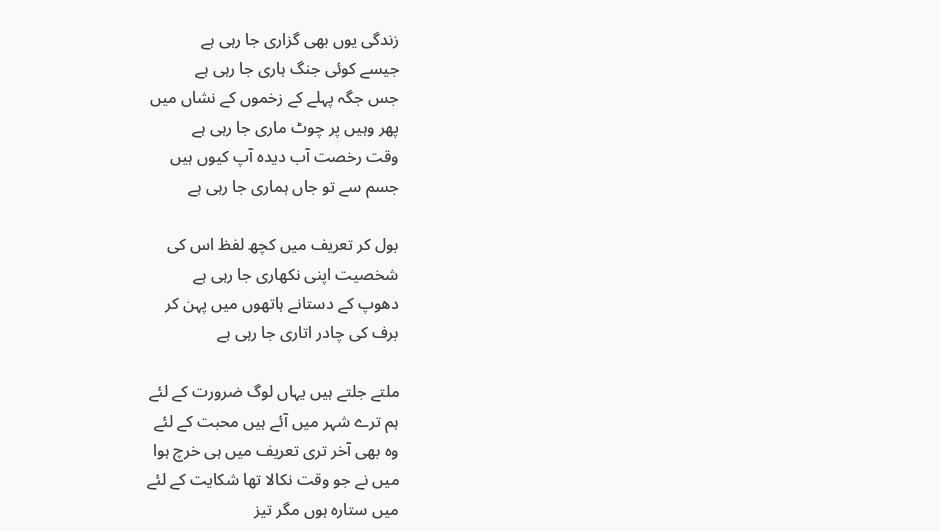زندگی یوں بھی گزاری جا رہی ہے
جیسے کوئی جنگ ہاری جا رہی ہے
جس جگہ پہلے کے زخموں کے نشاں میں
پھر وہیں پر چوٹ ماری جا رہی ہے
وقت رخصت آب دیدہ آپ کیوں ہیں
جسم سے تو جاں ہماری جا رہی ہے

بول کر تعریف میں کچھ لفظ اس کی
شخصیت اپنی نکھاری جا رہی ہے
دھوپ کے دستانے ہاتھوں میں پہن کر
برف کی چادر اتاری جا رہی ہے

ملتے جلتے ہیں یہاں لوگ ضرورت کے لئے
ہم ترے شہر میں آئے ہیں محبت کے لئے
وہ بھی آخر تری تعریف میں ہی خرچ ہوا
میں نے جو وقت نکالا تھا شکایت کے لئے
میں ستارہ ہوں مگر تیز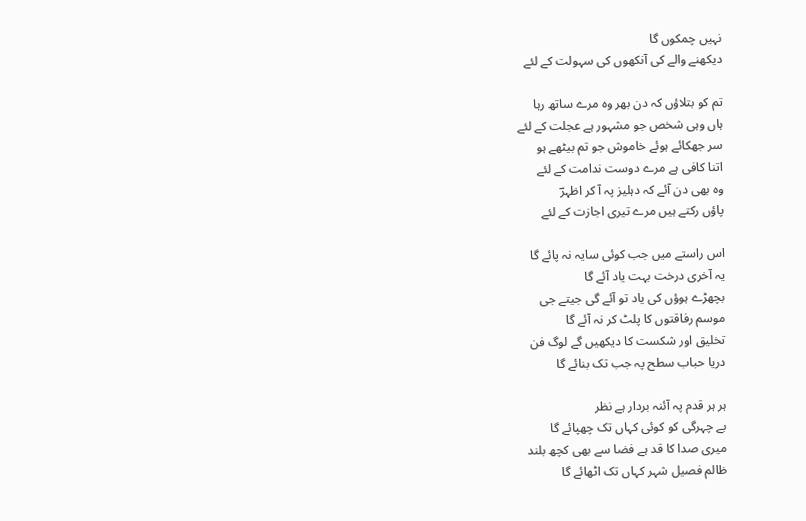نہیں چمکوں گا
دیکھنے والے کی آنکھوں کی سہولت کے لئے

تم کو بتلاؤں کہ دن بھر وہ مرے ساتھ رہا
ہاں وہی شخص جو مشہور ہے عجلت کے لئے
سر جھکائے ہوئے خاموش جو تم بیٹھے ہو
اتنا کافی ہے مرے دوست ندامت کے لئے
وہ بھی دن آئے کہ دہلیز پہ آ کر اظہرؔ
پاؤں رکتے ہیں مرے تیری اجازت کے لئے

اس راستے میں جب کوئی سایہ نہ پائے گا
یہ آخری درخت بہت یاد آئے گا
بچھڑے ہوؤں کی یاد تو آئے گی جیتے جی
موسم رفاقتوں کا پلٹ کر نہ آئے گا
تخلیق اور شکست کا دیکھیں گے لوگ فن
دریا حباب سطح پہ جب تک بنائے گا

ہر ہر قدم پہ آئنہ بردار ہے نظر
بے چہرگی کو کوئی کہاں تک چھپائے گا
میری صدا کا قد ہے فضا سے بھی کچھ بلند
ظالم فصیل شہر کہاں تک اٹھائے گا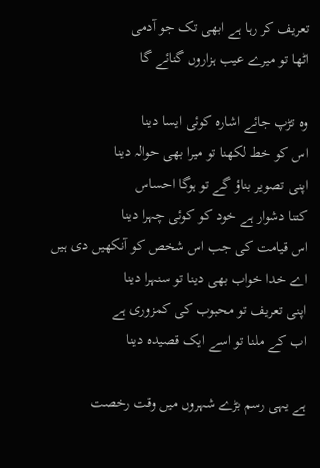تعریف کر رہا ہے ابھی تک جو آدمی
اٹھا تو میرے عیب ہزاروں گنائے گا

وہ تڑپ جائے اشارہ کوئی ایسا دینا
اس کو خط لکھنا تو میرا بھی حوالہ دینا
اپنی تصویر بناؤ گے تو ہوگا احساس
کتنا دشوار ہے خود کو کوئی چہرا دینا
اس قیامت کی جب اس شخص کو آنکھیں دی ہیں
اے خدا خواب بھی دینا تو سنہرا دینا
اپنی تعریف تو محبوب کی کمزوری ہے
اب کے ملنا تو اسے ایک قصیدہ دینا

ہے یہی رسم بڑے شہروں میں وقت رخصت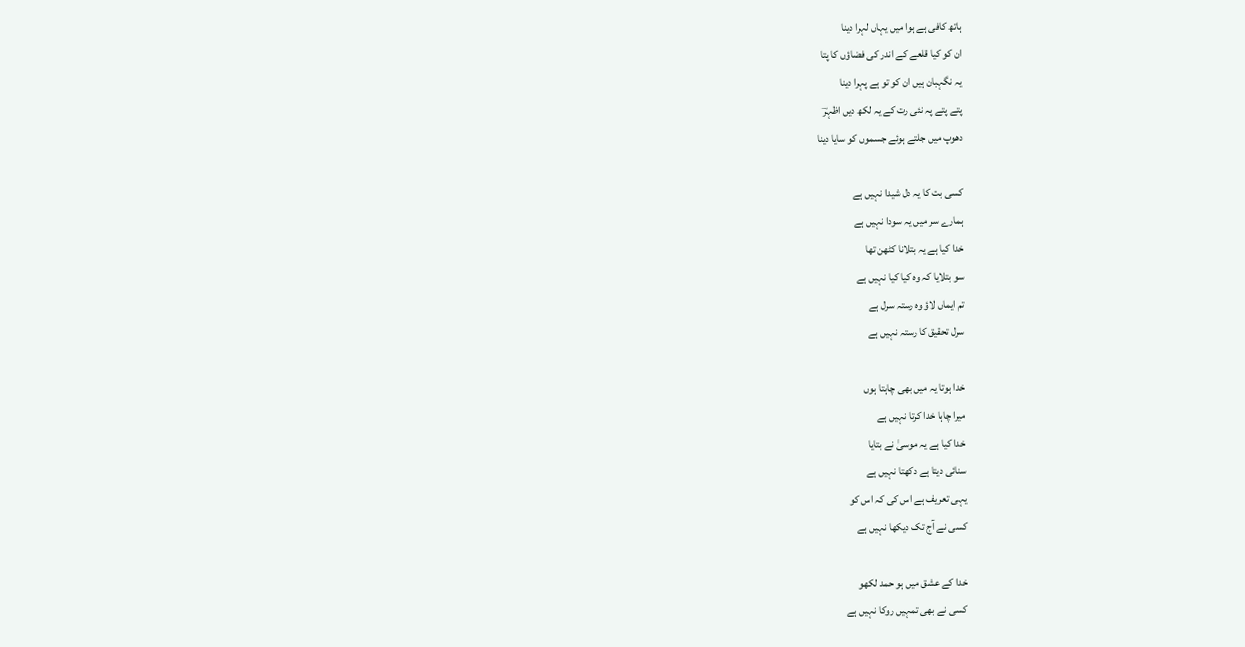ہاتھ کافی ہے ہوا میں یہاں لہرا دینا
ان کو کیا قلعے کے اندر کی فضاؤں کا پتا
یہ نگہبان ہیں ان کو تو ہے پہرا دینا
پتے پتے پہ نئی رت کے یہ لکھ دیں اظہرؔ
دھوپ میں جلتے ہوئے جسموں کو سایا دینا

کسی بت کا یہ دل شیدا نہیں ہے
ہمارے سر میں یہ سودا نہیں ہے
خدا کیا ہے یہ بتلانا کٹھن تھا
سو بتلایا کہ وہ کیا کیا نہیں ہے
تم ایماں لاؤ وہ رستہ سرل ہے
سرل تحقیق کا رستہ نہیں ہے

خدا ہوتا یہ میں بھی چاہتا ہوں
میرا چاہا خدا کرتا نہیں ہے
خدا کیا ہے یہ موسیٰ نے بتایا
سنائی دیتا ہے دکھتا نہیں ہے
یہی تعریف ہے اس کی کہ اس کو
کسی نے آج تک دیکھا نہیں ہے

خدا کے عشق میں ہو حمد لکھو
کسی نے بھی تمہیں روکا نہیں ہے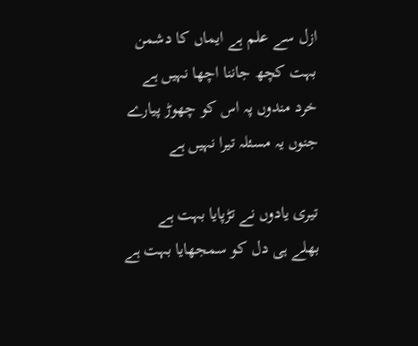ازل سے علم ہے ایماں کا دشمن
بہت کچھ جاننا اچھا نہیں ہے
خرد مندوں پہ اس کو چھوڑ پیارے
جنوں یہ مسئلہ تیرا نہیں ہے

تیری یادوں نے تڑپایا بہت ہے
بھلے ہی دل کو سمجھایا بہت ہے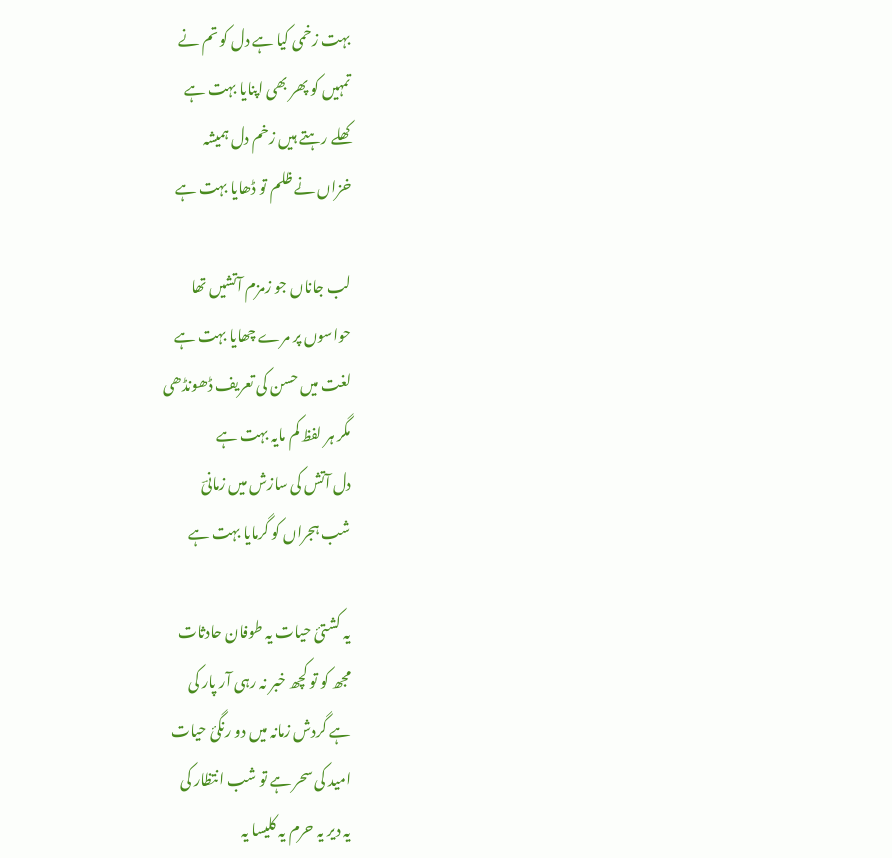بہت زخمی کیا ہے دل کو تم نے
تمہیں کو پھر بھی اپنایا بہت ہے
کھلے رہتے ہیں زخم دل ہمیشہ
خزاں نے ظلم تو ڈھایا بہت ہے

لب جاناں جو زمزم آتشیں تھا
حواسوں پر مرے چھایا بہت ہے
لغت میں حسن کی تعریف ڈھونڈھی
مگر ہر لفظ کم مایہ بہت ہے
دل آتش کی سازش میں زمانیؔ
شب ہجراں کو گرمایا بہت ہے

یہ کشتیٔ حیات یہ طوفان حادثات
مجھ کو تو کچھ خبر نہ رہی آر پار کی
ہے گردش زمانہ میں دو رنگیٔ حیات
امید کی سحر ہے تو شب انتظار کی
یہ دیر یہ حرم یہ کلیسا یہ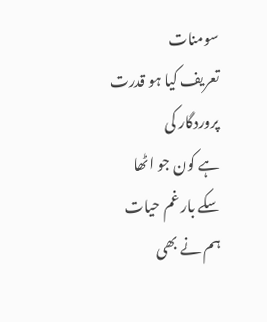سومنات
تعریف کیا ہو قدرت پروردگار کی
ہے کون جو اٹھا سکے بار غم حیات
ہم نے بھی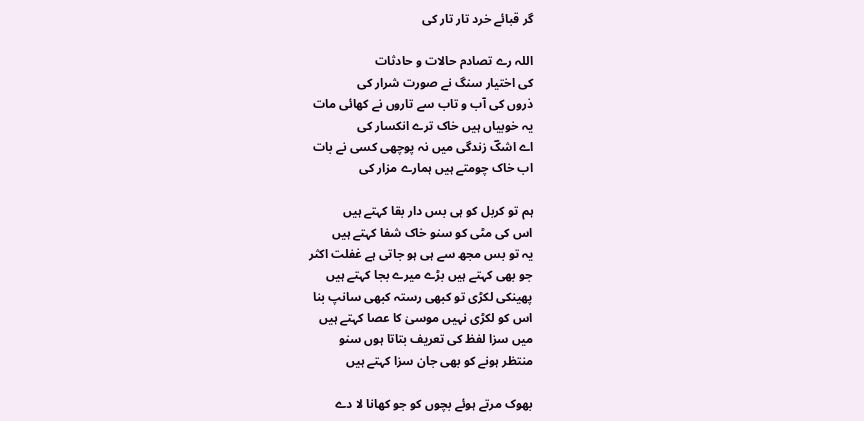گر قبائے خرد تار تار کی

اللہ رے تصادم حالات و حادثات
کی اختیار سنگ نے صورت شرار کی
ذروں کی آب و تاب سے تاروں نے کھائی مات
یہ خوبیاں ہیں خاک ترے انکسار کی
اے اشکؔ زندگی میں نہ پوچھی کسی نے بات
اب خاک چومتے ہیں ہمارے مزار کی

ہم تو کربل کو ہی بس دار بقا کہتے ہیں
اس کی مٹی کو سنو خاک شفا کہتے ہیں
یہ تو بس مجھ سے ہی ہو جاتی ہے غفلت اکثر
جو بھی کہتے ہیں بڑے میرے بجا کہتے ہیں
پھینکی لکڑی تو کبھی رستہ کبھی سانپ بنا
اس کو لکڑی نہیں موسیٰ کا عصا کہتے ہیں
میں سزا لفظ کی تعریف بتاتا ہوں سنو
منتظر ہونے کو بھی جان سزا کہتے ہیں

بھوک مرتے ہوئے بچوں کو جو کھانا لا دے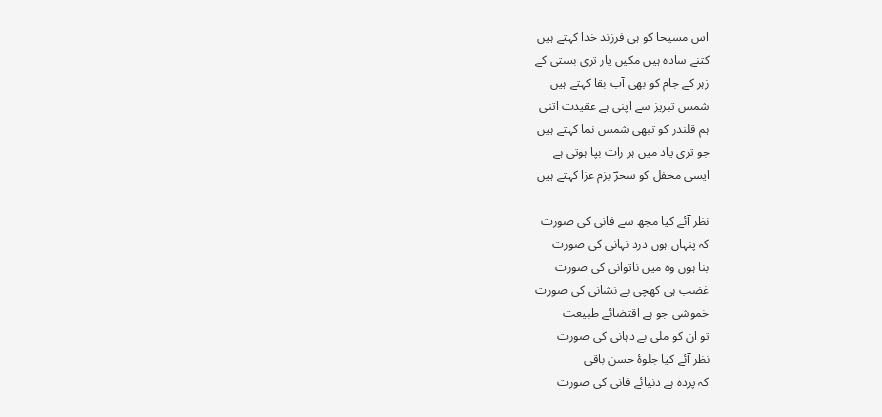اس مسیحا کو ہی فرزند خدا کہتے ہیں
کتنے سادہ ہیں مکیں یار تری بستی کے
زہر کے جام کو بھی آب بقا کہتے ہیں
شمس تبریز سے اپنی ہے عقیدت اتنی
ہم قلندر کو تبھی شمس نما کہتے ہیں
جو تری یاد میں ہر رات بپا ہوتی ہے
ایسی محفل کو سحرؔ بزم عزا کہتے ہیں

نظر آئے کیا مجھ سے فانی کی صورت
کہ پنہاں ہوں درد نہانی کی صورت
بنا ہوں وہ میں ناتوانی کی صورت
غضب ہی کھچی بے نشانی کی صورت
خموشی جو ہے اقتضائے طبیعت
تو ان کو ملی بے دہانی کی صورت
نظر آئے کیا جلوۂ حسن باقی
کہ پردہ ہے دنیائے فانی کی صورت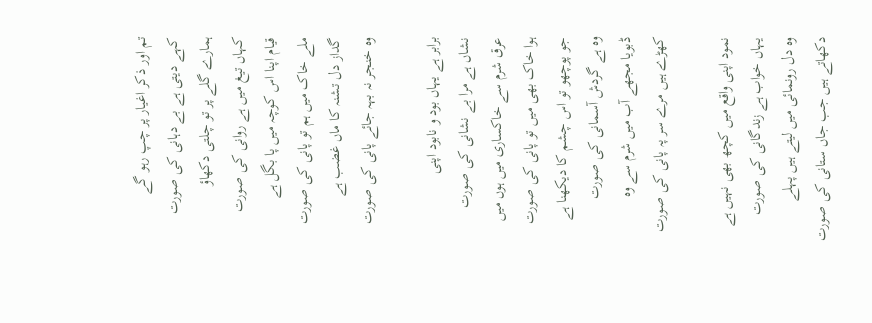تم اور ذکر اغیار پر چپ رہو گے
کہے دیتی ہے بے دہانی کی صورت
ہمارے گلے پر تو چلتی دکھاؤ
کہاں تیغ میں ہے روانی کی صورت
قیام اپنا اس کوچہ میں پا بگل ہے
ملے خاک میں ہم تو پانی کی صورت
گداز دل تشنہ کا ماں غضب ہے
وہ خنجر نہ بہہ جائے پانی کی صورت

برابر ہے یہاں بود و نابود اپنی
نشاں ہے مرا بے نشانی کی صورت
عرق شرم سے خاکساری میں ہوں میں
ہوا خاک بھی میں تو پانی کی صورت
جو پوچھو تو اس چشم کا دیکھنا ہے
وہ ہے گردش آسمانی کی صورت
ڈبویا مجھے آب میں شرم سے وہ
کھڑے ہیں مرے سر پہ پانی کی صورت

نمود اپنی واقع میں کچھ بھی نہیں ہے
یہاں خواب ہے زندگانی کی صورت
وہ دل رونمائی میں لیتے ہیں پہلے
دکھاتے ہیں جب جاں ستانی کی صورت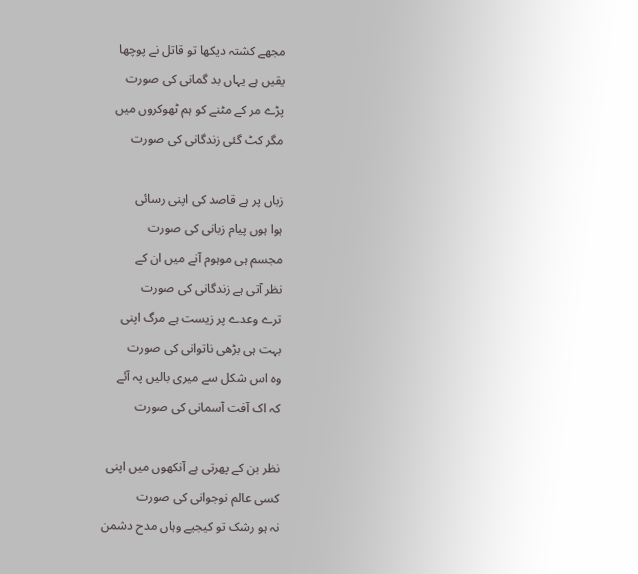مجھے کشتہ دیکھا تو قاتل نے پوچھا
یقیں ہے یہاں بد گمانی کی صورت
پڑے مر کے مٹنے کو ہم ٹھوکروں میں
مگر کٹ گئی زندگانی کی صورت

زباں پر ہے قاصد کی اپنی رسائی
ہوا ہوں پیام زبانی کی صورت
مجسم ہی موہوم آنے میں ان کے
نظر آتی ہے زندگانی کی صورت
ترے وعدے پر زیست ہے مرگ اپنی
بہت ہی بڑھی ناتوانی کی صورت
وہ اس شکل سے میری بالیں پہ آئے
کہ اک آفت آسمانی کی صورت

نظر بن کے پھرتی ہے آنکھوں میں اپنی
کسی عالم نوجوانی کی صورت
نہ ہو رشک تو کیجیے وہاں مدح دشمن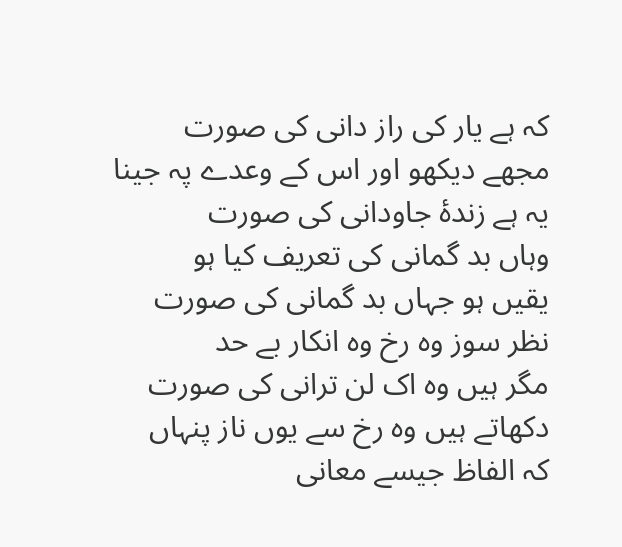کہ ہے یار کی راز دانی کی صورت
مجھے دیکھو اور اس کے وعدے پہ جینا
یہ ہے زندۂ جاودانی کی صورت
وہاں بد گمانی کی تعریف کیا ہو
یقیں ہو جہاں بد گمانی کی صورت
نظر سوز وہ رخ وہ انکار بے حد
مگر ہیں وہ اک لن ترانی کی صورت
دکھاتے ہیں وہ رخ سے یوں ناز پنہاں
کہ الفاظ جیسے معانی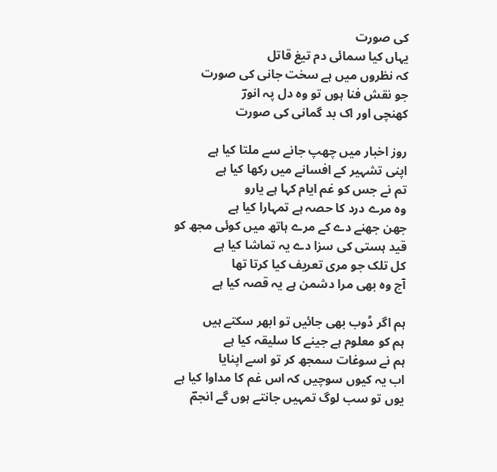کی صورت
یہاں کیا سمائی دم تیغ قاتل
کہ نظروں میں ہے سخت جانی کی صورت
جو نقش فنا ہوں تو وہ دل پہ انورؔ
کھنچی اور اک بد گمانی کی صورت

روز اخبار میں چھپ جانے سے ملتا کیا ہے
اپنی تشہیر کے افسانے میں رکھا کیا ہے
تم نے جس کو غم ایام کہا ہے یارو
وہ مرے درد کا حصہ ہے تمہارا کیا ہے
جھن جھنے دے کے مرے ہاتھ میں کوئی مجھ کو
قید ہستی کی سزا دے یہ تماشا کیا ہے
کل تلک جو مری تعریف کیا کرتا تھا
آج وہ بھی مرا دشمن ہے یہ قصہ کیا ہے

ہم اگر ڈوب بھی جائیں تو ابھر سکتے ہیں
ہم کو معلوم ہے جینے کا سلیقہ کیا ہے
ہم نے سوغات سمجھ کر تو اسے اپنایا
اب یہ کیوں سوچیں کہ اس غم کا مداوا کیا ہے
یوں تو سب لوگ تمہیں جانتے ہوں گے انجمؔ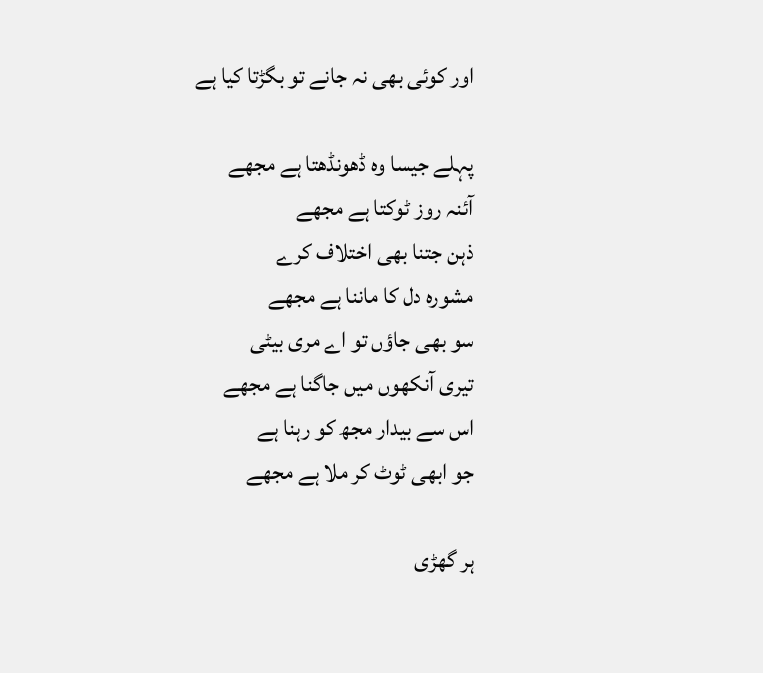اور کوئی بھی نہ جانے تو بگڑتا کیا ہے

پہلے جیسا وہ ڈھونڈھتا ہے مجھے
آئنہ روز ٹوکتا ہے مجھے
ذہن جتنا بھی اختلاف کرے
مشورہ دل کا ماننا ہے مجھے
سو بھی جاؤں تو اے مری بیٹی
تیری آنکھوں میں جاگنا ہے مجھے
اس سے بیدار مجھ کو رہنا ہے
جو ابھی ٹوٹ کر ملا ہے مجھے

ہر گھڑی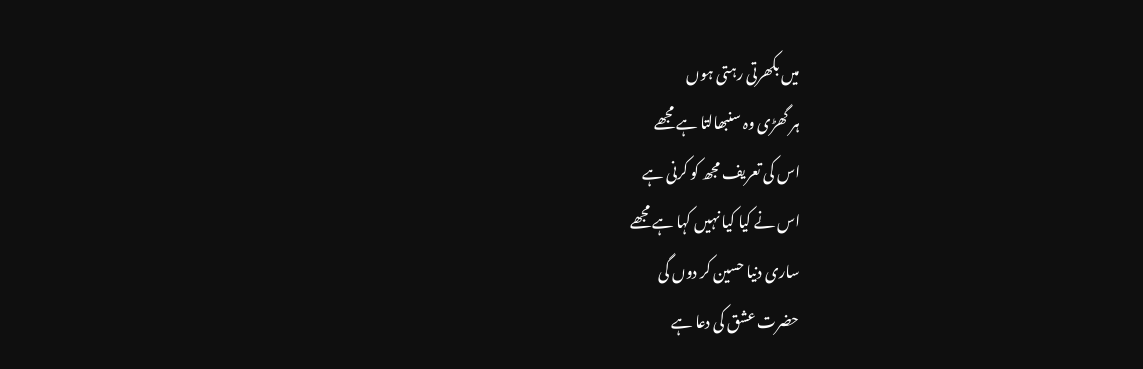میں بکھرتی رہتی ہوں
ہر گھڑی وہ سنبھالتا ہے مجھے
اس کی تعریف مجھ کو کرنی ہے
اس نے کیا کیا نہیں کہا ہے مجھے
ساری دنیا حسین کر دوں گی
حضرت عشق کی دعا ہے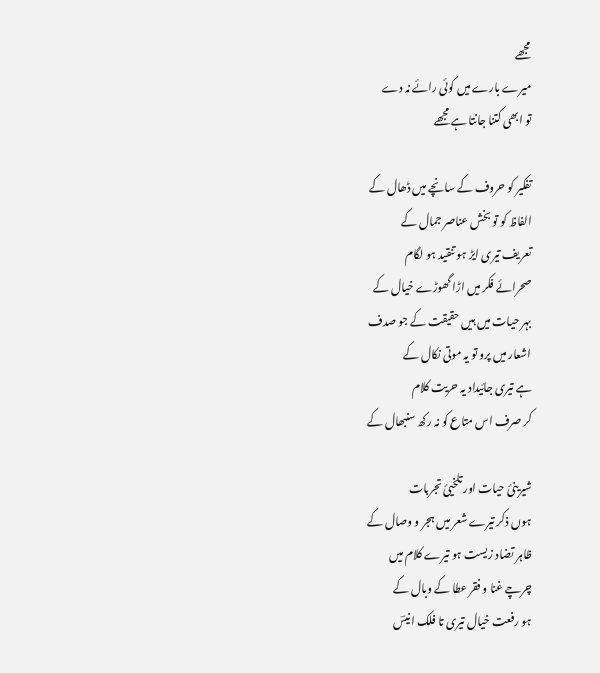مجھے
میرے بارے میں کوئی رائے نہ دے
تو ابھی کتنا جانتا ہے مجھے

تفکیر کو حروف کے سانچے میں ڈھال کے
الفاظ کو تو بخش عناصر جمال کے
تعریف تیری ایڑ ہو تنقید ہو لگام
صحرائے فکر میں اڑا گھوڑے خیال کے
بہر حیات میں ہیں حقیقت کے جو صدف
اشعار میں پرو تو یہ موتی نکال کے
ہے تیری جائیداد یہ حریت کلام
کر صرف اس متاع کو نہ رکھ سنبھال کے

شیرینیٔ حیات اور تلخییٔ تجربات
ہوں ذکر تیرے شعر میں ہجر و وصال کے
ظاہر تضاد زیست ہو تیرے کلام میں
چرچے غنا و فقر عطا کے وبال کے
ہو رفعت خیال تیری تا فلک انیسؔ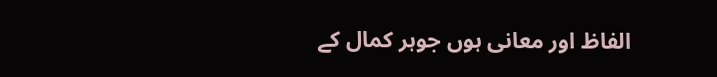الفاظ اور معانی ہوں جوہر کمال کے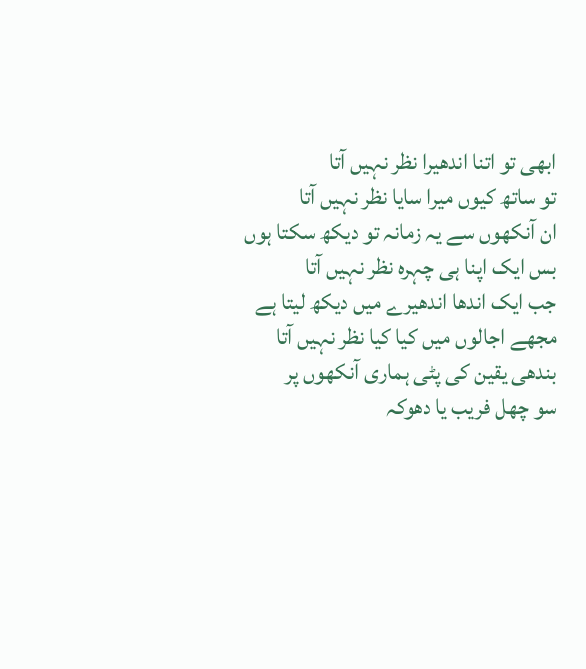ابھی تو اتنا اندھیرا نظر نہیں آتا
تو ساتھ کیوں میرا سایا نظر نہیں آتا
ان آنکھوں سے یہ زمانہ تو دیکھ سکتا ہوں
بس ایک اپنا ہی چہرہ نظر نہیں آتا
جب ایک اندھا اندھیرے میں دیکھ لیتا ہے
مجھے اجالوں میں کیا کیا نظر نہیں آتا
بندھی یقین کی پٹی ہماری آنکھوں پر
سو چھل فریب یا دھوکہ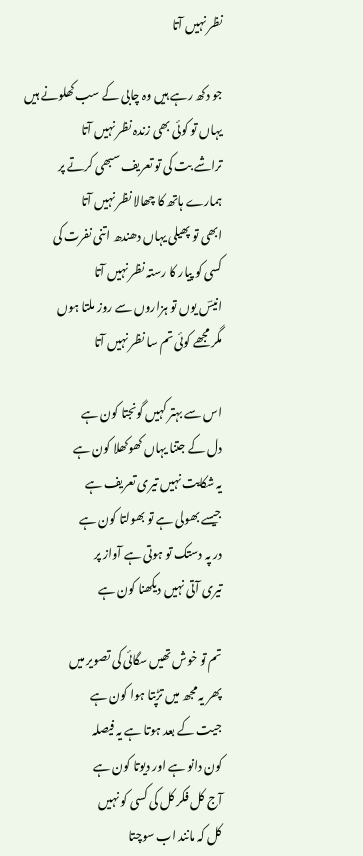نظر نہیں آتا

جو دکھ رہے ہیں وہ چابی کے سب کھلونے ہیں
یہاں تو کوئی بھی زندہ نظر نہیں آتا
تراشے بت کی تو تعریف سبھی کرتے پر
ہمارے ہاتھ کا چھالا نظر نہیں آتا
ابھی تو پھیلی یہاں دھندھ اتنی نفرت کی
کسی کو پیار کا رستہ نظر نہیں آتا
انیسؔ یوں تو ہزاروں سے روز ملتا ہوں
مگر مجھے کوئی تم سا نظر نہیں آتا

اس سے بہتر کہیں گونجتا کون ہے
دل کے جتنا یہاں کھوکھلا کون ہے
یہ شکایت نہیں تیری تعریف ہے
جیسے بھولی ہے تو بھولتا کون ہے
در پہ دستک تو ہوتی ہے آواز پر
تیری آتی نہیں دیکھنا کون ہے

تم تو خوش تھیں سگائی کی تصویر میں
پھر یہ مجھ میں تڑپتا ہوا کون ہے
جیت کے بعد ہوتا ہے یہ فیصلہ
کون دانو ہے اور دیوتا کون ہے
آج کل فکر کل کی کسی کو نہیں
کل کہ مانند اب سوچتا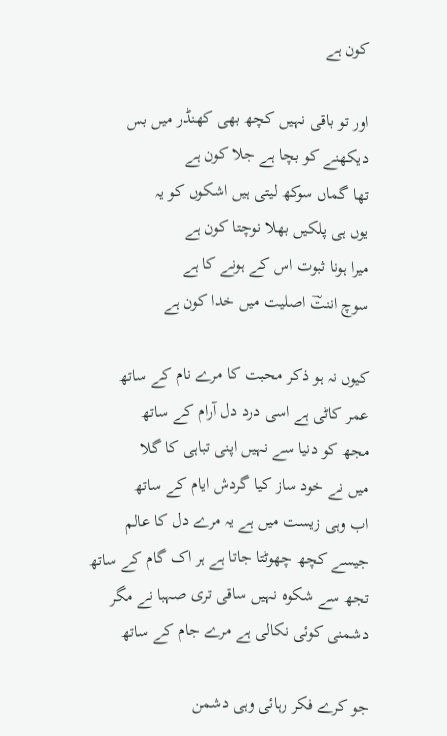کون ہے

اور تو باقی نہیں کچھ بھی کھنڈر میں بس
دیکھنے کو بچا ہے جلا کون ہے
تھا گماں سوکھ لیتی ہیں اشکوں کو یہ
یوں ہی پلکیں بھلا نوچتا کون ہے
میرا ہونا ثبوت اس کے ہونے کا ہے
سوچ اننتؔ اصلیت میں خدا کون ہے

کیوں نہ ہو ذکر محبت کا مرے نام کے ساتھ
عمر کاٹی ہے اسی درد دل آرام کے ساتھ
مجھ کو دنیا سے نہیں اپنی تباہی کا گلا
میں نے خود ساز کیا گردش ایام کے ساتھ
اب وہی زیست میں ہے یہ مرے دل کا عالم
جیسے کچھ چھوٹتا جاتا ہے ہر اک گام کے ساتھ
تجھ سے شکوہ نہیں ساقی تری صہبا نے مگر
دشمنی کوئی نکالی ہے مرے جام کے ساتھ

جو کرے فکر رہائی وہی دشمن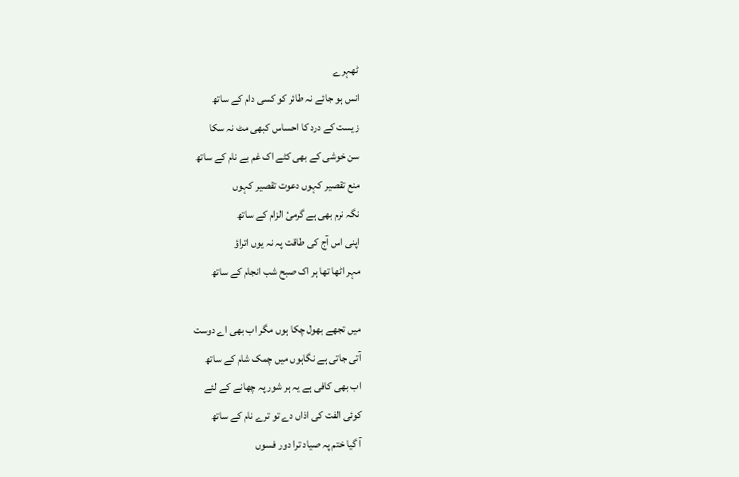ٹھہرے
انس ہو جائے نہ طائر کو کسی دام کے ساتھ
زیست کے درد کا احساس کبھی مٹ نہ سکا
سن خوشی کے بھی کٹے اک غم بے نام کے ساتھ
منع تقصیر کہوں دعوت تقصیر کہوں
نگہ نرم بھی ہے گرمیٔ الزام کے ساتھ
اپنی اس آج کی طاقت پہ نہ یوں اتراؤ
مہر اٹھا تھا ہر اک صبح شب انجام کے ساتھ

میں تجھے بھول چکا ہوں مگر اب بھی اے دوست
آتی جاتی ہے نگاہوں میں چمک شام کے ساتھ
اب بھی کافی ہے یہ ہر شور پہ چھانے کے لئے
کوئی الفت کی اذاں دے تو ترے نام کے ساتھ
آ گیا ختم پہ صیاد ترا دور فسوں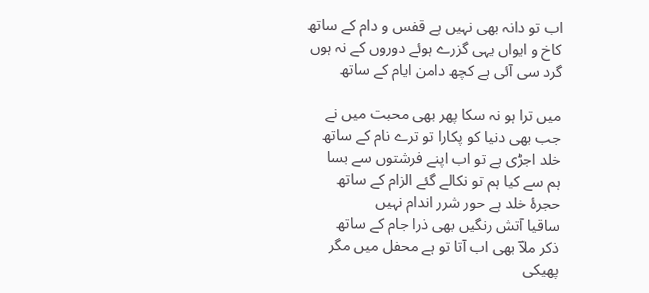اب تو دانہ بھی نہیں ہے قفس و دام کے ساتھ
کاخ و ایواں یہی گزرے ہوئے دوروں کے نہ ہوں
گرد سی آئی ہے کچھ دامن ایام کے ساتھ

میں ترا ہو نہ سکا پھر بھی محبت میں نے
جب بھی دنیا کو پکارا تو ترے نام کے ساتھ
خلد اجڑی ہے تو اب اپنے فرشتوں سے بسا
ہم سے کیا ہم تو نکالے گئے الزام کے ساتھ
حجرۂ خلد ہے حور شرر اندام نہیں
ساقیا آتش رنگیں بھی ذرا جام کے ساتھ
ذکر ملاؔ بھی اب آتا تو ہے محفل میں مگر
پھیکی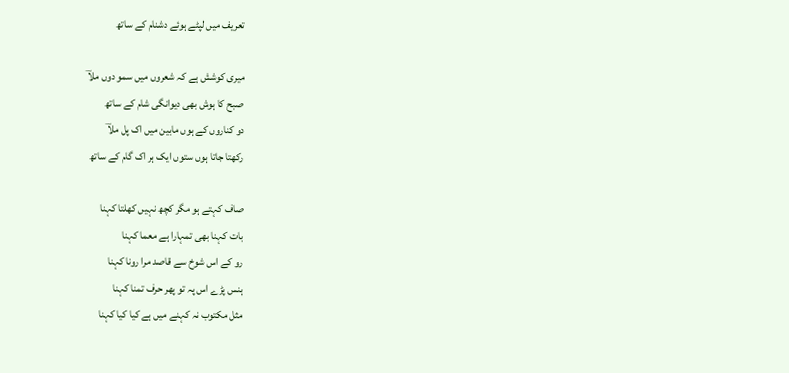تعریف میں لپٹے ہوئے دشنام کے ساتھ

میری کوشش ہے کہ شعروں میں سمو دوں ملاؔ
صبح کا ہوش بھی دیوانگی شام کے ساتھ
دو کناروں کے ہوں مابین میں اک پل ملاؔ
رکھتا جاتا ہوں ستوں ایک ہر اک گام کے ساتھ

صاف کہتے ہو مگر کچھ نہیں کھلتا کہنا
بات کہنا بھی تمہارا ہے معما کہنا
رو کے اس شوخ سے قاصد مرا رونا کہنا
ہنس پڑے اس پہ تو پھر حرف تمنا کہنا
مثل مکتوب نہ کہنے میں ہے کیا کیا کہنا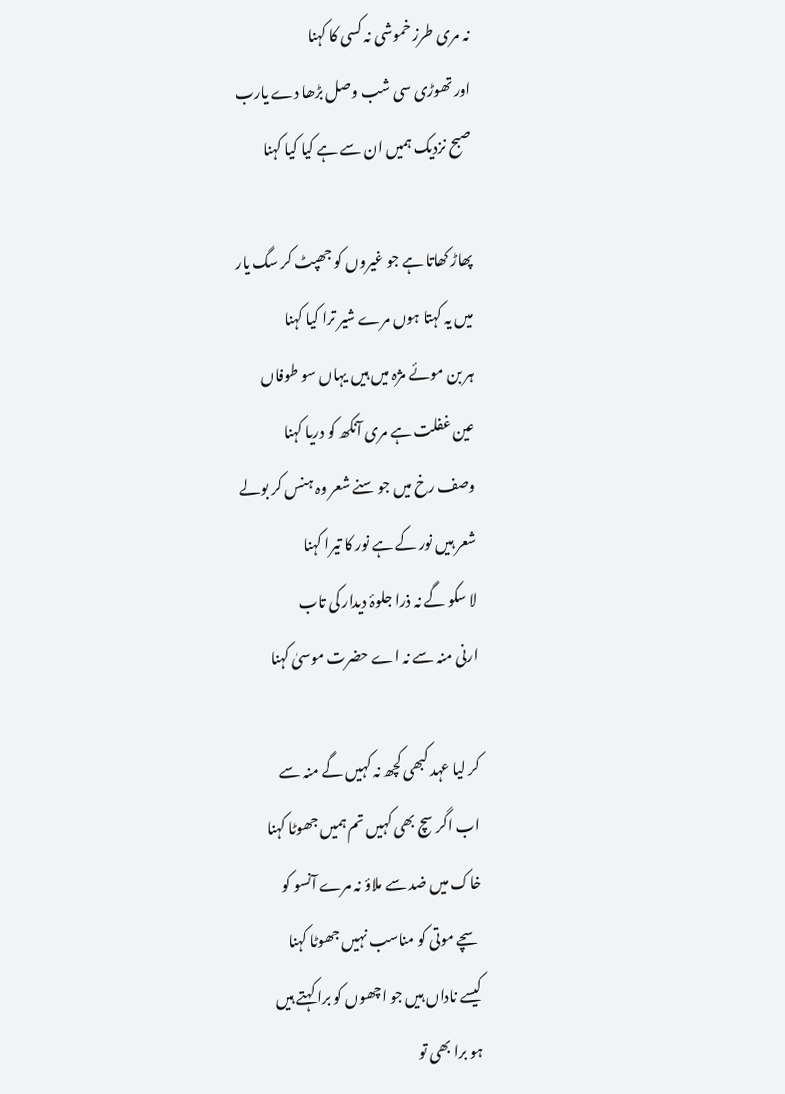نہ مری طرز خموشی نہ کسی کا کہنا
اور تھوڑی سی شب وصل بڑھا دے یارب
صبح نزدیک ہمیں ان سے ہے کیا کیا کہنا

پھاڑ کھاتا ہے جو غیروں کو جھپٹ کر سگ یار
میں یہ کہتا ہوں مرے شیر ترا کیا کہنا
ہر بن موئے مژہ میں ہیں یہاں سو طوفاں
عین غفلت ہے مری آنکھ کو دریا کہنا
وصف رخ میں جو سنے شعر وہ ہنس کر بولے
شعر ہیں نور کے ہے نور کا تیرا کہنا
لا سکو گے نہ ذرا جلوۂ دیدار کی تاب
ارنی منہ سے نہ اے حضرت موسیٰ کہنا

کر لیا عہد کبھی کچھ نہ کہیں گے منہ سے
اب اگر سچ بھی کہیں تم ہمیں جھوٹا کہنا
خاک میں ضد سے ملاؤ نہ مرے آنسو کو
سچے موتی کو مناسب نہیں جھوٹا کہنا
کیسے ناداں ہیں جو اچھوں کو برا کہتے ہیں
ہو برا بھی تو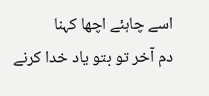اسے چاہئے اچھا کہنا
دم آخر تو بتو یاد خدا کرنے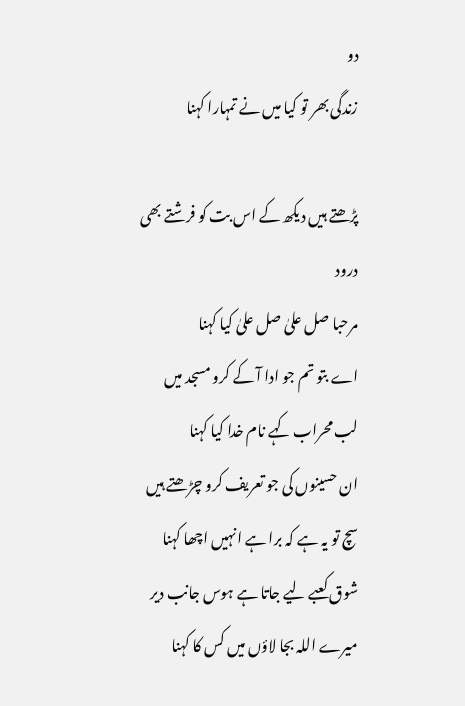دو
زندگی بھر تو کیا میں نے تمہارا کہنا

پڑھتے ہیں دیکھ کے اس بت کو فرشتے بھی درود
مرحبا صل علیٰ صل علیٰ کیا کہنا
اے بتو تم جو ادا آ کے کرو مسجد میں
لب محراب کہے نام خدا کیا کہنا
ان حسینوں کی جو تعریف کرو چڑھتے ہیں
سچ تو یہ ہے کہ برا ہے انہیں اچھا کہنا
شوق کعبے لیے جاتا ہے ہوس جانب دیر
میرے اللہ بجا لاؤں میں کس کا کہنا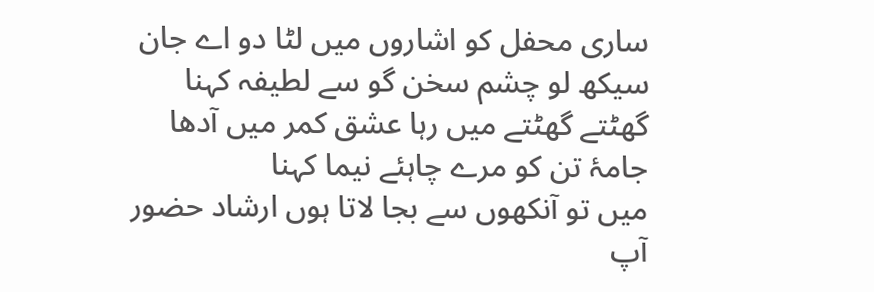ساری محفل کو اشاروں میں لٹا دو اے جان
سیکھ لو چشم سخن گو سے لطیفہ کہنا
گھٹتے گھٹتے میں رہا عشق کمر میں آدھا
جامۂ تن کو مرے چاہئے نیما کہنا
میں تو آنکھوں سے بجا لاتا ہوں ارشاد حضور
آپ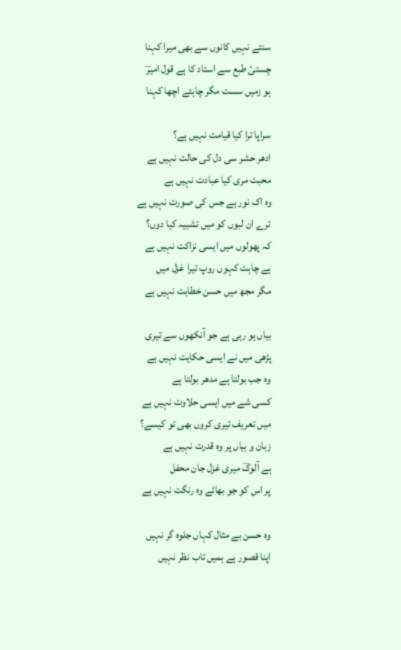سنتے نہیں کانوں سے بھی میرا کہنا
چستیٔ طبع سے استاد کا ہے قول امیرؔ
ہو زمیں سست مگر چاہئے اچھا کہنا

سراپا ترا کیا قیامت نہیں ہے؟
ادھر حشر سی دل کی حالت نہیں ہے
محبت مری کیا عبادت نہیں ہے
وہ اک نور ہے جس کی صورت نہیں ہے
ترے ان لبوں کو میں تشبیہ کیا دوں؟
کہ پھولوں میں ایسی نزاکت نہیں ہے
ہے چاہت کہوں روپ تیرا غزل میں
مگر مجھ میں حسن خطابت نہیں ہے

بیاں ہو رہی ہے جو آنکھوں سے تیری
پڑھی میں نے ایسی حکایت نہیں ہے
وہ جب بولتا ہے مدھر بولتا ہے
کسی شے میں ایسی حلاوت نہیں ہے
میں تعریف تیری کروں بھی تو کیسے؟
زبان و بیاں پر وہ قدرت نہیں ہے
ہے آلوکؔ میری غزل جان محفل
پر اس کو جو بھائے وہ رنگت نہیں ہے

وہ حسن بے مثال کہاں جلوہ گر نہیں
اپنا قصور ہے ہمیں تاب نظر نہیں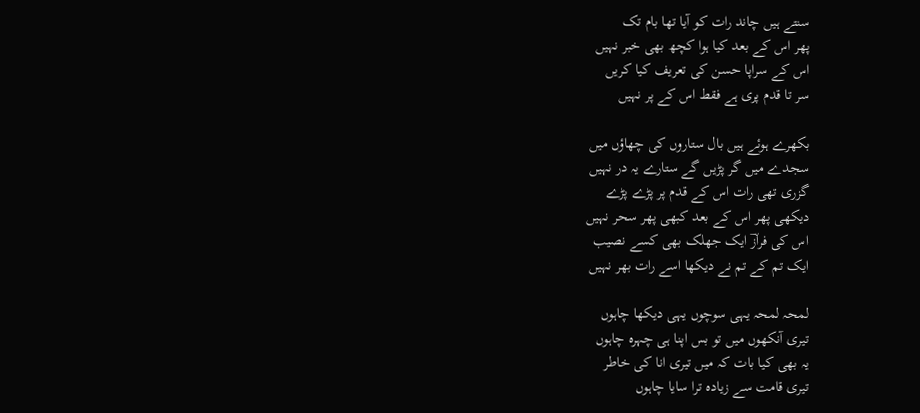سنتے ہیں چاند رات کو آیا تھا بام تک
پھر اس کے بعد کیا ہوا کچھ بھی خبر نہیں
اس کے سراپا حسن کی تعریف کیا کریں
سر تا قدم پری ہے فقط اس کے پر نہیں

بکھرے ہوئے ہیں بال ستاروں کی چھاؤں میں
سجدے میں گر پڑیں گے ستارے یہ در نہیں
گزری تھی رات اس کے قدم پر پڑے پڑے
دیکھی پھر اس کے بعد کبھی پھر سحر نہیں
اس کی فرازؔ ایک جھلک بھی کسے نصیب
ایک تم کے تم نے دیکھا اسے رات بھر نہیں

لمحہ لمحہ یہی سوچوں یہی دیکھا چاہوں
تیری آنکھوں میں تو بس اپنا ہی چہرہ چاہوں
یہ بھی کیا بات کہ میں تیری انا کی خاطر
تیری قامت سے زیادہ ترا سایا چاہوں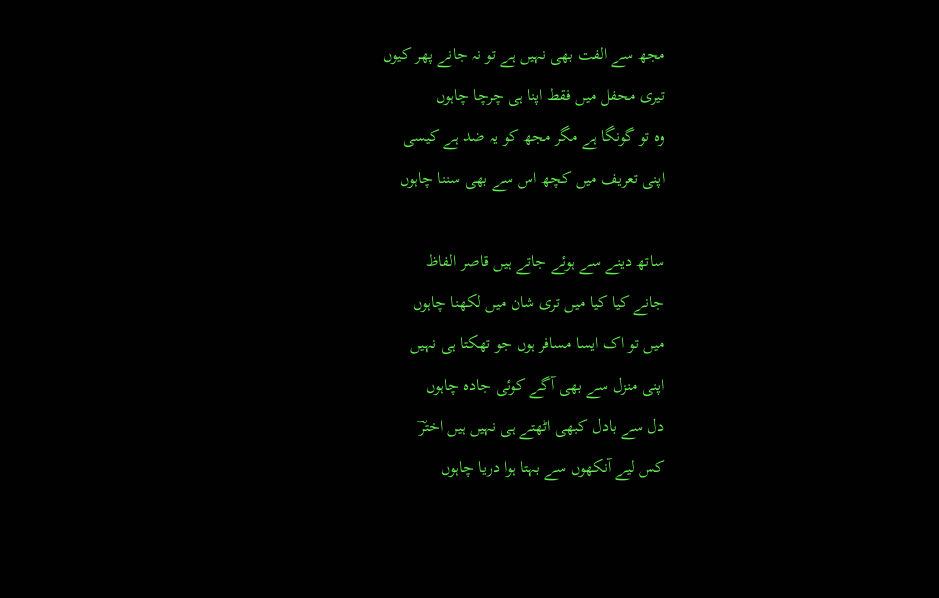مجھ سے الفت بھی نہیں ہے تو نہ جانے پھر کیوں
تیری محفل میں فقط اپنا ہی چرچا چاہوں
وہ تو گونگا ہے مگر مجھ کو یہ ضد ہے کیسی
اپنی تعریف میں کچھ اس سے بھی سننا چاہوں

ساتھ دینے سے ہوئے جاتے ہیں قاصر الفاظ
جانے کیا کیا میں تری شان میں لکھنا چاہوں
میں تو اک ایسا مسافر ہوں جو تھکتا ہی نہیں
اپنی منزل سے بھی آگے کوئی جادہ چاہوں
دل سے بادل کبھی اٹھتے ہی نہیں ہیں اخترؔ
کس لیے آنکھوں سے بہتا ہوا دریا چاہوں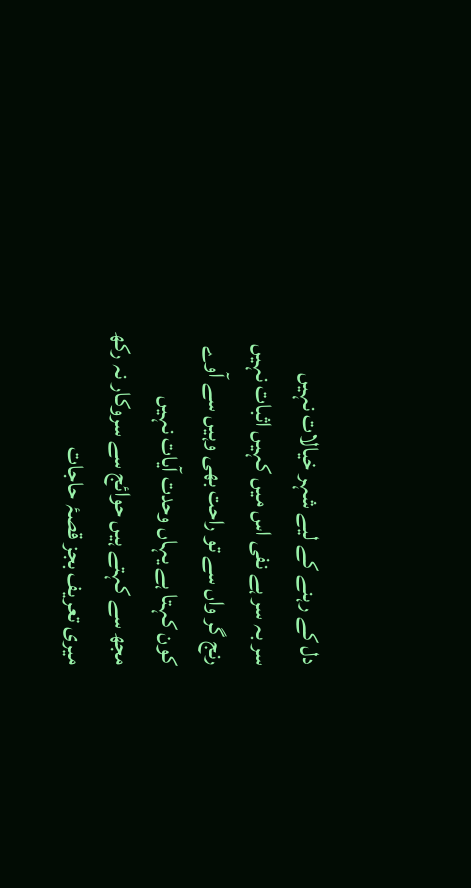دل کے رہنے کے لیے شہر خیالات نہیں
سر بہ سر ہے نفی اس میں کہیں اثبات نہیں
رنج گر واں سے تو راحت بھی وہیں سے آوے
کون کہتا ہے یہاں وحدت آیات نہیں
مجھ سے کہتے ہیں حوائج سے سروکار نہ رکھ
میری تعریف بجز قصۂ حاجات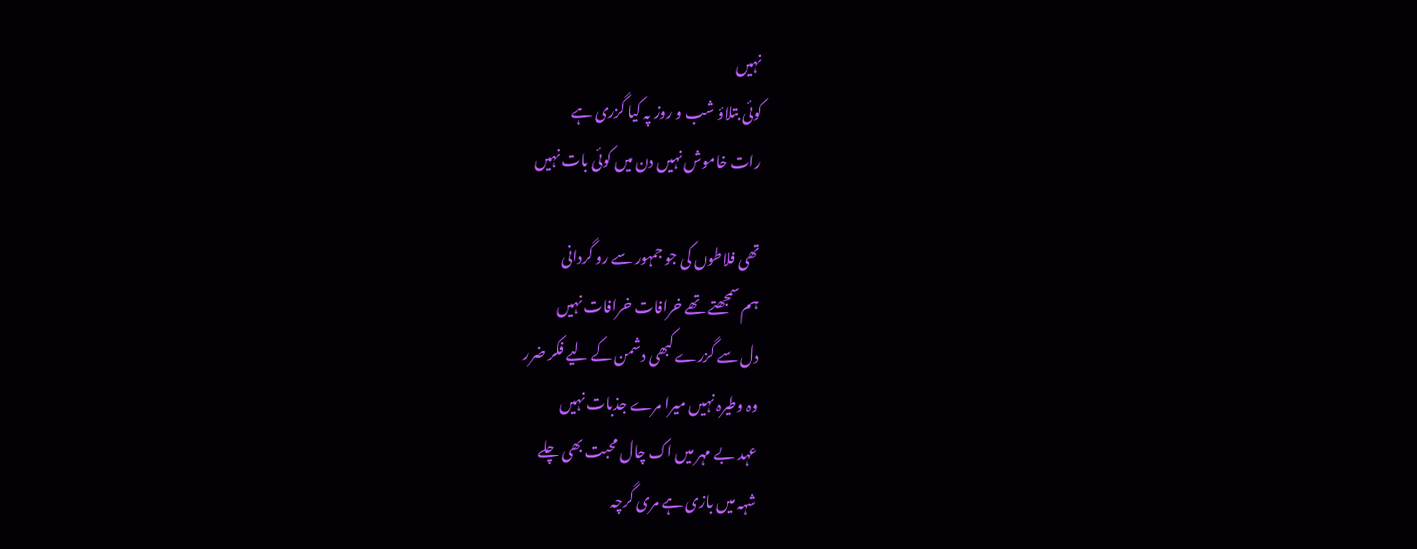نہیں
کوئی بتلاؤ شب و روز پہ کیا گزری ہے
رات خاموش نہیں دن میں کوئی بات نہیں

تھی فلاطوں کی جو جمہور سے رو گردانی
ہم سمجھتے تھے خرافات خرافات نہیں
دل سے گزرے کبھی دشمن کے لیے فکر ضرر
وہ وطیرہ نہیں میرا مرے جذبات نہیں
عہد بے مہر میں اک چال محبت بھی چلے
شہہ میں بازی ہے مری گرچہ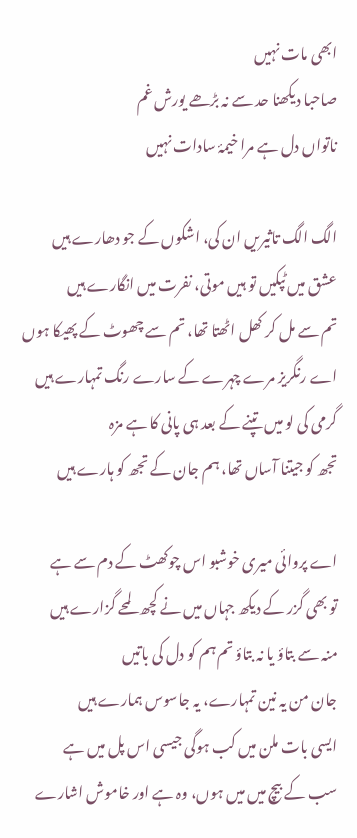ابھی مات نہیں
صاحبا دیکھنا حد سے نہ بڑھے یورش غم
ناتواں دل ہے مرا خیمۂ سادات نہیں

الگ الگ تاثیریں ان کی، اشکوں کے جو دھارے ہیں
عشق میں ٹپکیں تو ہیں موتی، نفرت میں انگارے ہیں
تم سے مل کر کھل اٹھتا تھا، تم سے چھوٹ کے پھیکا ہوں
اے رنگریز مرے چہرے کے سارے رنگ تمہارے ہیں
گرمی کی لو میں تپنے کے بعد ہی پانی کا ہے مزہ
تجھ کو جیتنا آساں تھا، ہم جان کے تجھ کو ہارے ہیں

اے پروائی میری خوشبو اس چوکھٹ کے دم سے ہے
تو بھی گزر کے دیکھ جہاں میں نے کچھ لمحے گزارے ہیں
منہ سے بتاؤ یا نہ بتاؤ تم ہم کو دل کی باتیں
جان من یہ نین تمہارے، یہ جاسوس ہمارے ہیں
ایسی بات ملن میں کب ہوگی جیسی اس پل میں ہے
سب کے بیچ میں میں ہوں، وہ ہے اور خاموش اشارے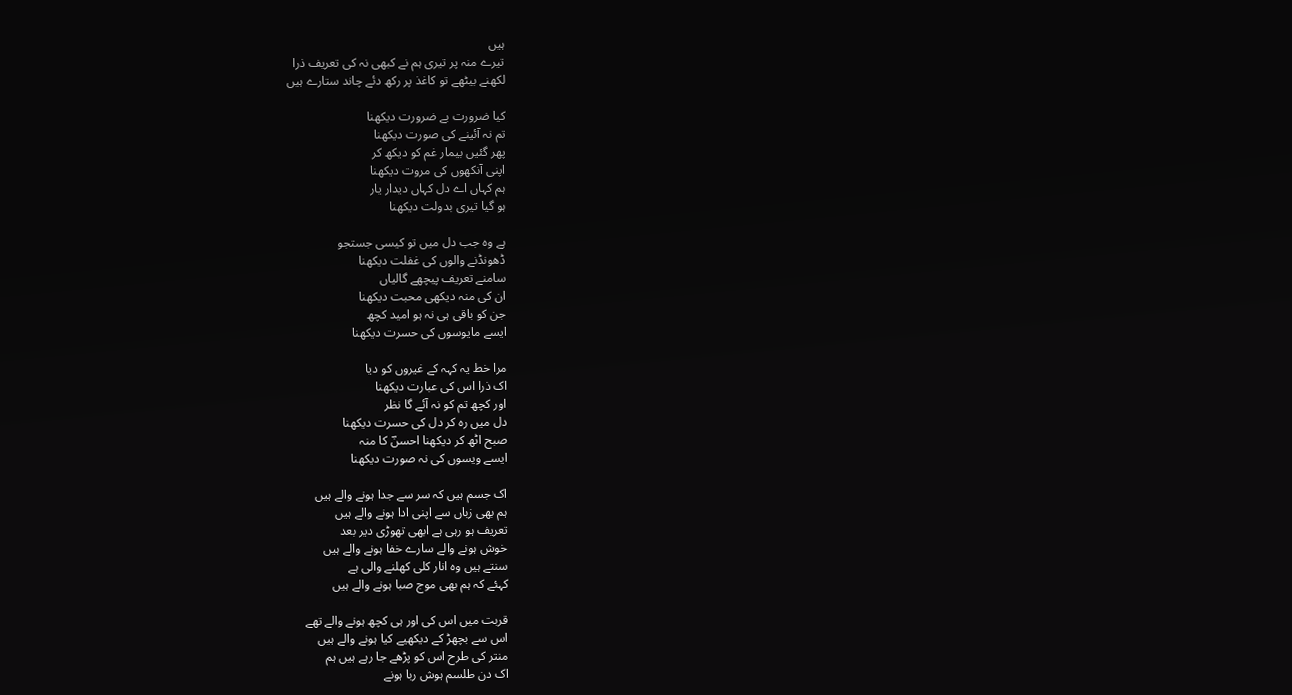ہیں
تیرے منہ پر تیری ہم نے کبھی نہ کی تعریف ذرا
لکھنے بیٹھے تو کاغذ پر رکھ دئے چاند ستارے ہیں

کیا ضرورت بے ضرورت دیکھنا
تم نہ آئینے کی صورت دیکھنا
پھر گئیں بیمار غم کو دیکھ کر
اپنی آنکھوں کی مروت دیکھنا
ہم کہاں اے دل کہاں دیدار یار
ہو گیا تیری بدولت دیکھنا

ہے وہ جب دل میں تو کیسی جستجو
ڈھونڈنے والوں کی غفلت دیکھنا
سامنے تعریف پیچھے گالیاں
ان کی منہ دیکھی محبت دیکھنا
جن کو باقی ہی نہ ہو امید کچھ
ایسے مایوسوں کی حسرت دیکھنا

مرا خط یہ کہہ کے غیروں کو دیا
اک ذرا اس کی عبارت دیکھنا
اور کچھ تم کو نہ آئے گا نظر
دل میں رہ کر دل کی حسرت دیکھنا
صبح اٹھ کر دیکھنا احسنؔ کا منہ
ایسے ویسوں کی نہ صورت دیکھنا

اک جسم ہیں کہ سر سے جدا ہونے والے ہیں
ہم بھی زباں سے اپنی ادا ہونے والے ہیں
تعریف ہو رہی ہے ابھی تھوڑی دیر بعد
خوش ہونے والے سارے خفا ہونے والے ہیں
سنتے ہیں وہ انار کلی کھلنے والی ہے
کہئے کہ ہم بھی موج صبا ہونے والے ہیں

قربت میں اس کی اور ہی کچھ ہونے والے تھے
اس سے بچھڑ کے دیکھیے کیا ہونے والے ہیں
منتر کی طرح اس کو پڑھے جا رہے ہیں ہم
اک دن طلسم ہوش ربا ہونے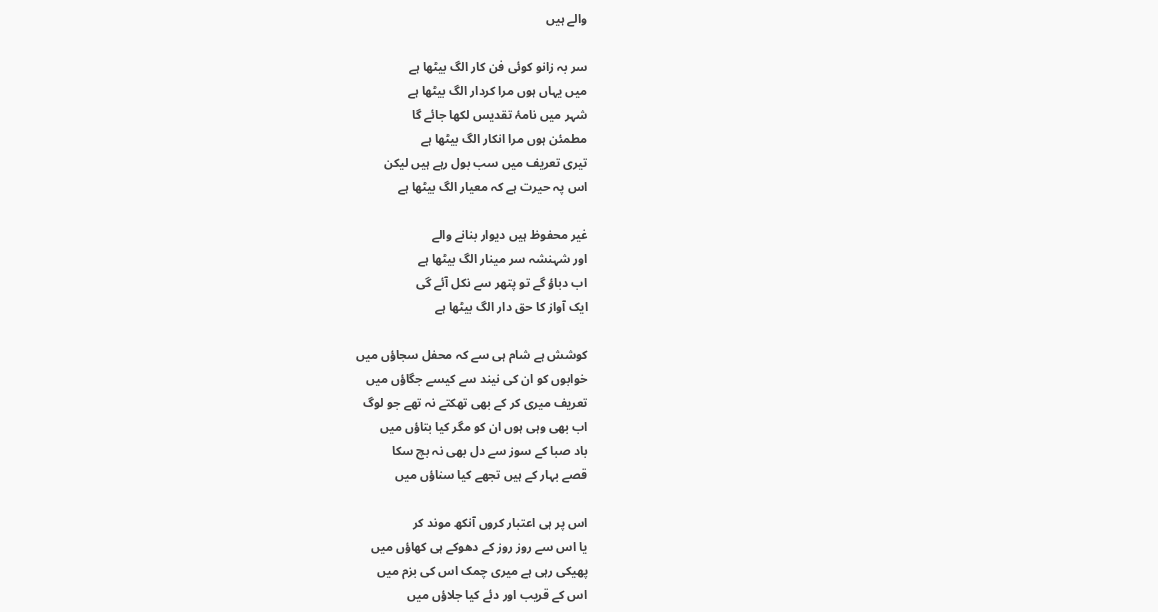والے ہیں

سر بہ زانو کوئی فن کار الگ بیٹھا ہے
میں یہاں ہوں مرا کردار الگ بیٹھا ہے
شہر میں نامۂ تقدیس لکھا جائے گا
مطمئن ہوں مرا انکار الگ بیٹھا ہے
تیری تعریف میں سب بول رہے ہیں لیکن
اس پہ حیرت ہے کہ معیار الگ بیٹھا ہے

غیر محفوظ ہیں دیوار بنانے والے
اور شہنشہ سر مینار الگ بیٹھا ہے
اب دباؤ گے تو پتھر سے نکل آئے گی
ایک آواز کا حق دار الگ بیٹھا ہے

کوشش ہے شام ہی سے کہ محفل سجاؤں میں
خوابوں کو ان کی نیند سے کیسے جگاؤں میں
تعریف میری کر کے بھی تھکتے نہ تھے جو لوگ
اب بھی وہی ہوں ان کو مگر کیا بتاؤں میں
باد صبا کے سوز سے دل بھی نہ بچ سکا
قصے بہار کے ہیں تجھے کیا سناؤں میں

اس پر ہی اعتبار کروں آنکھ موند کر
یا اس سے روز روز کے دھوکے ہی کھاؤں میں
پھیکی رہی ہے میری چمک اس کی بزم میں
اس کے قریب اور دئے کیا جلاؤں میں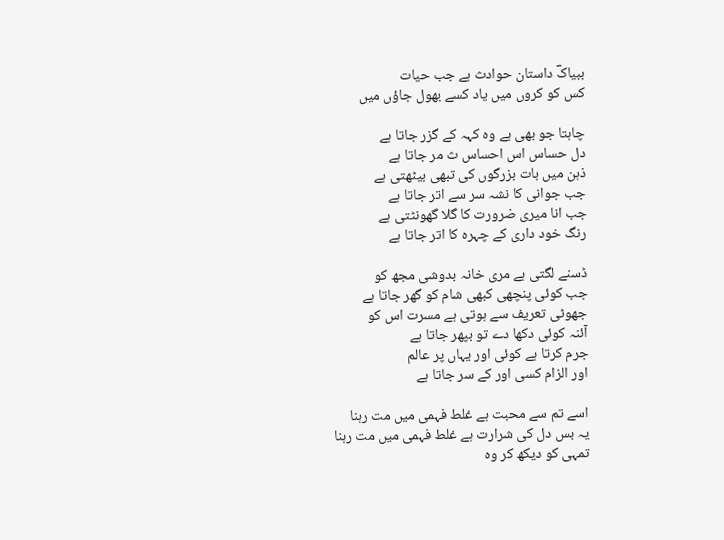ببیاکؔ داستان حوادث ہے جب حیات
کس کو کروں میں یاد کسے بھول جاؤں میں

چاہتا جو بھی ہے وہ کہہ کے گزر جاتا ہے
دل حساس اس احساس ث مر جاتا ہے
ذہن میں بات بزرگوں کی تبھی بیٹھتی ہے
جب جوانی کا نشہ سر سے اتر جاتا ہے
جب انا میری ضرورت کا گلا گھونٹتی ہے
رنگ خود داری کے چہرہ کا اتر جاتا ہے

ڈسنے لگتی ہے مری خانہ بدوشی مجھ کو
جب کوئی پنچھی کبھی شام کو گھر جاتا ہے
جھوٹی تعریف سے ہوتی ہے مسرت اس کو
آئنہ کوئی دکھا دے تو بپھر جاتا ہے
جرم کرتا ہے کوئی اور یہاں پر عالم
اور الزام کسی اور کے سر جاتا ہے

اسے تم سے محبت ہے غلط فہمی میں مت رہنا
یہ بس دل کی شرارت ہے غلط فہمی میں مت رہنا
تمہی کو دیکھ کر وہ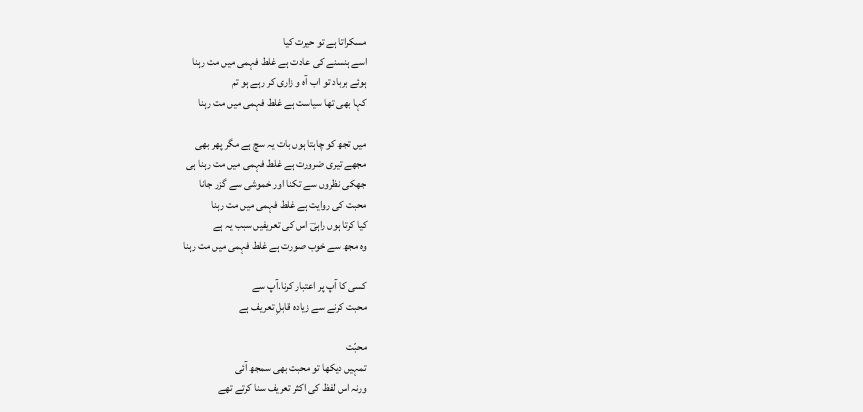مسکراتا ہے تو حیرت کیا
اسے ہنسنے کی عادت ہے غلط فہمی میں مت رہنا
ہوئے برباد تو اب آہ و زاری کر رہے ہو تم
کہا بھی تھا سیاست ہے غلط فہمی میں مت رہنا

میں تجھ کو چاہتا ہوں بات یہ سچ ہے مگر پھر بھی
مجھے تیری ضرورت ہے غلط فہمی میں مت رہنا ہی
جھکی نظروں سے تکنا اور خموشی سے گزر جانا
محبت کی روایت ہے غلط فہمی میں مت رہنا
کیا کرتا ہوں راہیؔ اس کی تعریفیں سبب یہ ہے
وہ مجھ سے خوب صورت ہے غلط فہمی میں مت رہنا

کسی کا آپ پر اعتبار کرنا.آپ سے
محبت کرنے سے زیادہ قابلِ تعریف ہے

محبّت
تمہیں دیکھا تو محبت بھی سمجھ آئی
ورنہ اس لفظ کی اکثر تعریف سنا کرتے تھے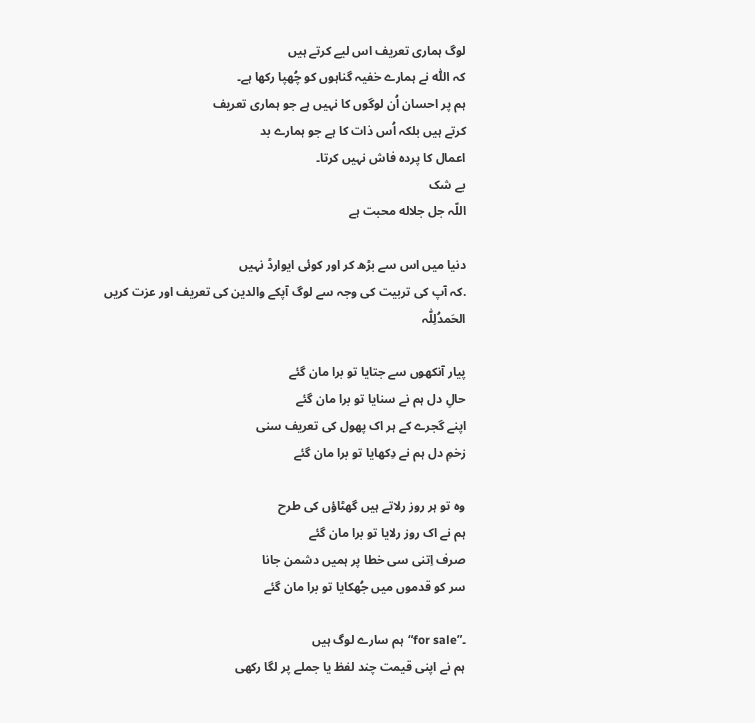لوگ ہماری تعریف اس لیے کرتے ہیں
کہ اللّٰہ نے ہمارے خفیہ گناہوں کو چُھپا رکھا ہے۔
ہم پر احسان اُن لوگوں کا نہیں ہے جو ہماری تعریف
کرتے ہیں بلکہ اُس ذات کا ہے جو ہمارے بد
اعمال کا پردہ فاش نہیں کرتا۔
بے شک
اللّہ جل جلاله محبت ہے

دنیا میں اس سے بڑھ کر اور کوئی ایوارڈ نہیں
.کہ آپ کی تربیت کی وجہ سے لوگ آپکے والدین کی تعریف اور عزت کریں
الحَمدُلِلّٰہ

پیار آنکھوں سے جتایا تو برا مان گئے
حالِ دل ہم نے سنایا تو برا مان گئے
اپنے گجرے کے ہر اک پھول کی تعریف سنی
زخمِ دل ہم نے دِکھایا تو برا مان گئے

وہ تو ہر روز رلاتے ہیں گھٹاؤں کی طرح
ہم نے اک روز رلایا تو برا مان گئے
صرف اِتنی سی خطا پر ہمیں دشمن جانا
سر کو قدموں میں جُھکایا تو برا مان گئے

۔”for sale“ہم سارے لوگ ہیں
ہم نے اپنی قیمت چند لفظ یا جملے پر لگا رکھی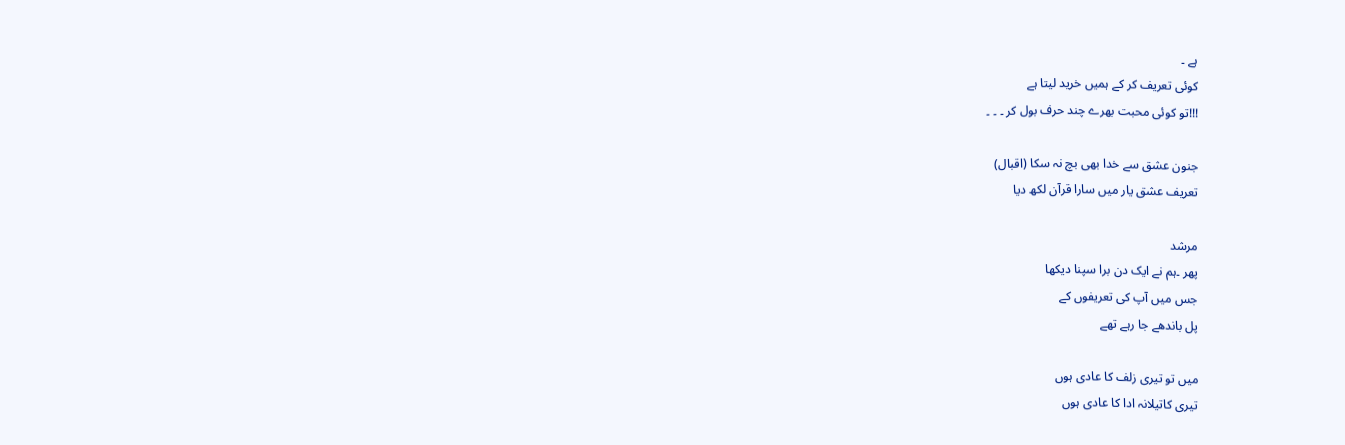ہے ۔
کوئی تعریف کر کے ہمیں خرید لیتا ہے
!!!تو کوئی محبت بھرے چند حرف بول کر ۔ ۔ ۔

جنون عشق سے خدا بھی بچ نہ سکا (اقبال)
تعریف عشق یار میں سارا قرآن لکھ دیا

مرشد
پھر ۔ہم نے ایک دن برا سپنا دیکھا
جس میں آپ کی تعریفوں کے
پل باندھے جا رہے تھے

میں تو تیری زلف کا عادی ہوں
تیری کاتیلانہ ادا کا عادی ہوں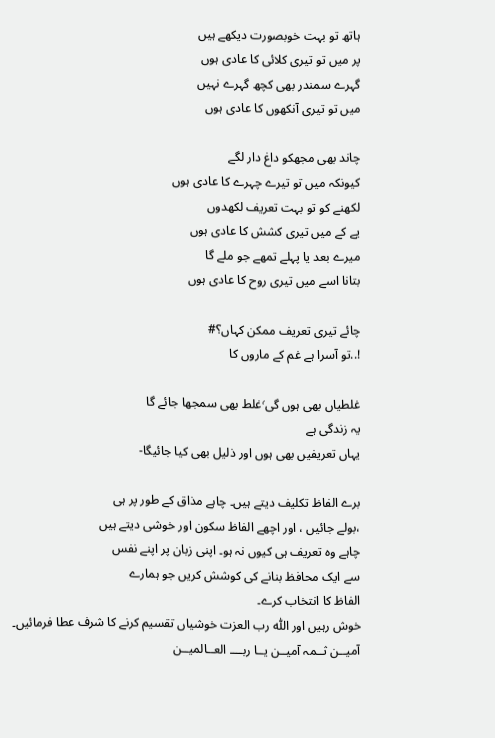ہاتھ تو بہت خوبصورت دیکھے ہیں
پر میں تو تیری کلائی کا عادی ہوں
گہرے سمندر بھی کچھ گہرے نہیں
میں تو تیری آنکھوں کا عادی ہوں

چاند بھی مجھکو داغ دار لگے
کیونکہ میں تو تیرے چہرے کا عادی ہوں
لکھنے کو تو بہت تعریف لکھدوں
یے کے میں تیری کشش کا عادی ہوں
میرے بعد یا پہلے تمھے جو ملے گا
بتانا اسے میں تیری روح کا عادی ہوں

چائے تیری تعریف ممکن کہاں؟#
!..تو آسرا ہے غم کے ماروں کا

غلطیاں بھی ہوں گی٬غلط بھی سمجھا جائے گا
یہ زندگی ہے
یہاں تعریفیں بھی ہوں اور ذلیل بھی کیا جائیگا-

برے الفاظ تکلیف دیتے ہیں۔ چاہے مذاق کے طور پر ہی
،بولے جائیں ، اور اچھے الفاظ سکون اور خوشی دیتے ہیں
چاہے وہ تعریف ہی کیوں نہ ہو۔ اپنی زبان پر اپنے نفس
سے ایک محافظ بنانے کی کوشش کریں جو ہمارے
الفاظ کا انتخاب کرے۔
خوش رہیں اور اللّٰہ رب العزت خوشیاں تقسیم کرنے کا شرف عطا فرمائیں۔
آمیــن ثــمہ آمیــن یــا ربــــ العــالمیــن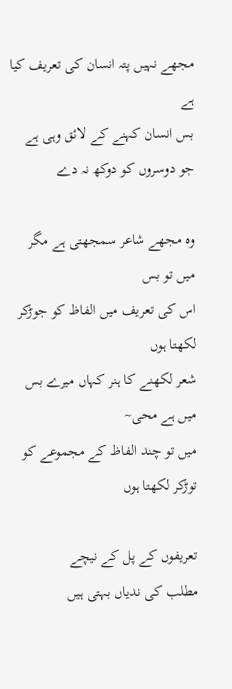مجھے نہیں پتہ انسان کی تعریف کیا ہے
بس انسان کہنے کے لائق وہی ہے
جو دوسروں کو دوکھ نہ دے

وہ مجھے شاعر سمجھتی ہے مگر میں تو بس
اس کی تعریف میں الفاظ کو جوڑکر لکھتا ہوں
شعر لکھنے کا ہنر کہاں میرے بس میں ہے محی~
میں تو چند الفاظ کے مجموعے کو توڑکر لکھتا ہوں

تعریفوں کے پل کے نیچے
مطلب کی ندیاں بہتی ہیں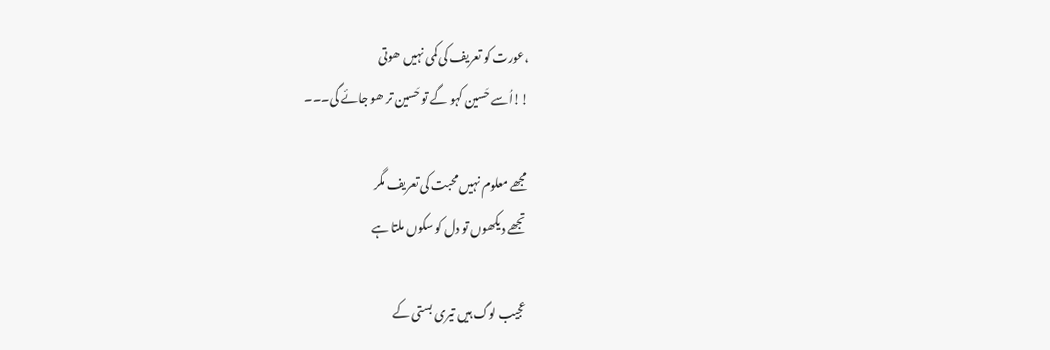،عورت کو تعریف کی کمی نہیں ھوتی
!!اُسے حَسین کہو گے تو حَسین تر ھو جائے گی۔۔۔

مجھے معلوم نہیں محبت کی تعریف مگر
تجھے دیکھوں تو دل کو سکوں ملتا ہے

عجیب لوگ ہیں تیری بستی کے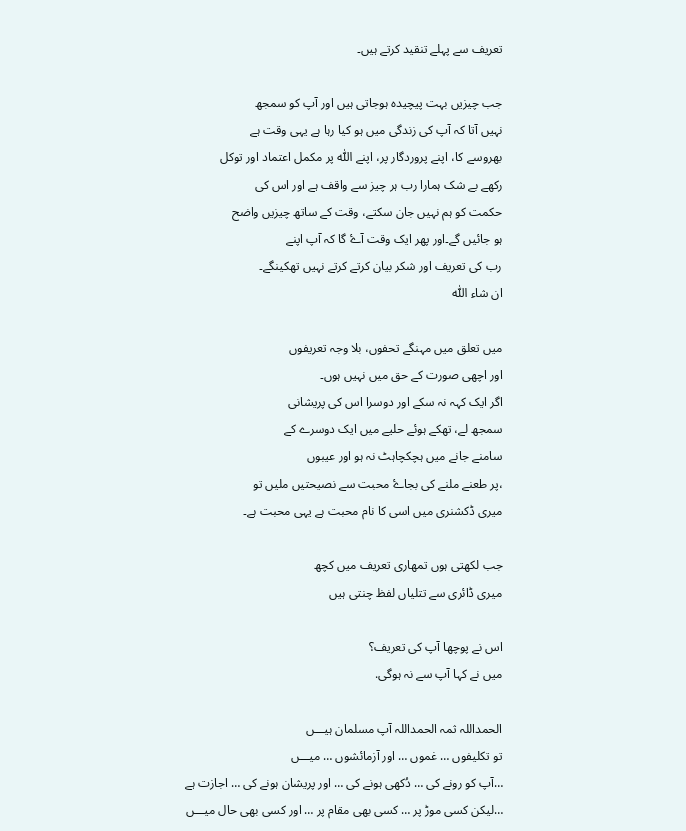تعریف سے پہلے تنقید کرتے ہیں۔

جب چیزیں بہت پیچیدہ ہوجاتی ہیں اور آپ کو سمجھ
نہیں آتا کہ آپ کی زندگی میں ہو کیا رہا ہے یہی وقت ہے
بھروسے کا، اپنے پروردگار پر، اپنے اللّٰه پر مکمل اعتماد اور توکل
رکھے بے شک ہمارا رب ہر چیز سے واقف ہے اور اس کی
حکمت کو ہم نہیں جان سکتے، وقت کے ساتھ چیزیں واضح
ہو جائیں گے۔اور پھر ایک وقت آۓ گا کہ آپ اپنے
رب کی تعریف اور شکر بیان کرتے کرتے نہیں تھکینگے۔
ان شاء اللّٰه

میں تعلق میں مہنگے تحفوں، بلا وجہ تعریفوں
اور اچھی صورت کے حق میں نہیں ہوں۔
اگر ایک کہہ نہ سکے اور دوسرا اس کی پریشانی
سمجھ لے، تھکے ہوئے حلیے میں ایک دوسرے کے
سامنے جانے میں ہچکچاہٹ نہ ہو اور عیبوں
،پر طعنے ملنے کی بجاۓ محبت سے نصیحتیں ملیں تو
میری ڈکشنری میں اسی کا نام محبت ہے یہی محبت ہے۔

جب لکھتی ہوں تمھاری تعریف میں کچھ
میری ڈائری سے تتلیاں لفظ چنتی ہیں

اس نے پوچھا آپ کی تعریف؟
میں نے کہا آپ سے نہ ہوگی.

الحمداللہ ثمہ الحمداللہ آپ مسلمان ہیـــں
تو تکلیفوں … غموں … اور آزمائشوں … میـــں
…آپ کو رونے کی … دُکھی ہونے کی … اور پریشان ہونے کی … اجازت ہے
…لیکن کسی موڑ پر … کسی بھی مقام پر … اور کسی بھی حال میـــں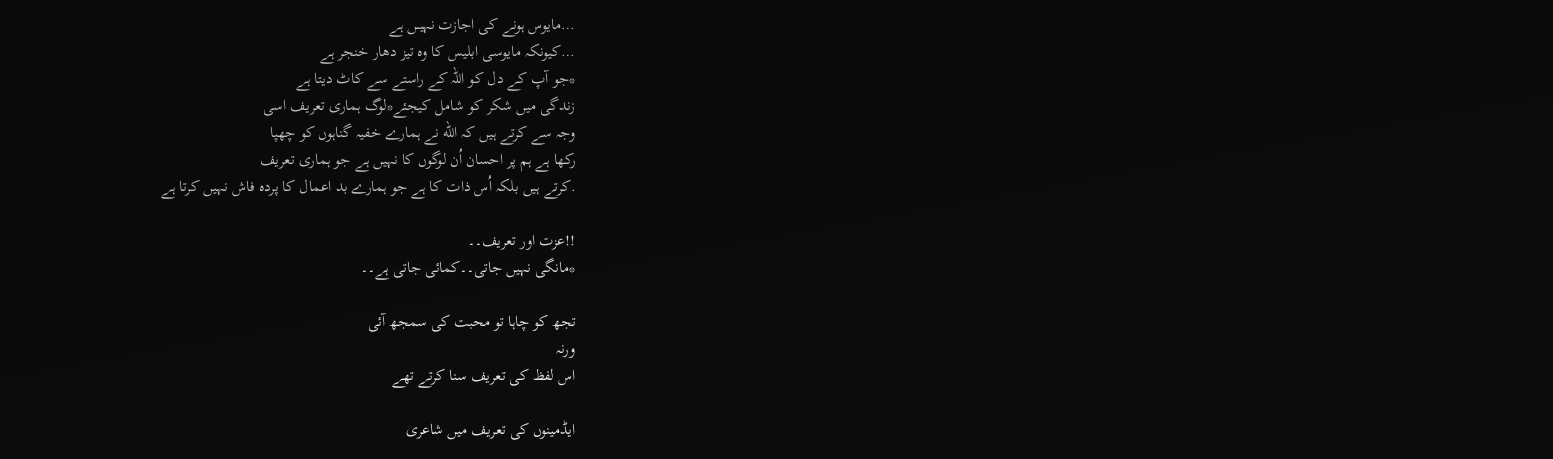…مایوس ہونے کی اجازت نہیــں ہے
…کیونکہ مایوسی ابلیس کا وہ تیز دھار خنجر ہے
*جو آپ کے دل کو اللہ کے راستے سے کاٹ دیتا ہے
زندگی میں شکر کو شامل کیجئے*لوگ ہماری تعریف اسی
وجہ سے کرتے ہیں کہ اللّه نے ہمارے خفیہ گناہوں کو چھپا
رکھا ہے ہم پر احسان اُن لوگوں کا نہیں ہے جو ہماری تعریف
.کرتے ہیں بلکہ اُس ذات کا ہے جو ہمارے بد اعمال کا پردہ فاش نہیں کرتا ہے

!!عزت اور تعریف۔۔
*مانگی نہیں جاتی۔۔کمائی جاتی ہے۔۔

تجھ کو چاہا تو محبت کی سمجھ آئی
ورنہ
اس لفظ کی تعریف سنا کرتے تھے

ایڈمینوں کی تعریف میں شاعری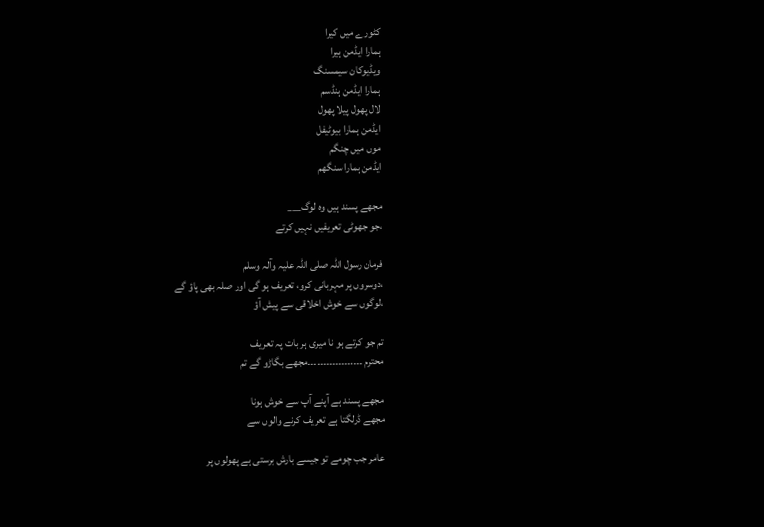کٹورے میں کیرا
ہمارا ایڈمن ہیرا
ویڈیوکان سیمسنگ
ہمارا ایڈمن ہنڈسم
لال پھول پیلا پھول
ایڈمن ہمارا بیوٹیفل
موں میں چنگم
ایڈمن ہمارا سنگھم

مجھے پسند ہیں وہ لوگ___
،جو جھوٹی تعریفیں نہیں کرتے

فرمان رسول اللہ صلی اللہ علیہ وآلہ وسلم
،دوسروں پر مہربانی کرو، تعریف ہو گی اور صلہ بھی پاؤ گے
،لوگوں سے خوش اخلاقی سے پیش آؤ

تم جو کرتے ہو نا میری ہر بات پہ تعریف
محترم ۔۔۔.۔۔۔۔۔۔۔۔۔۔۔۔۔۔مجھے بگاڑو گے تم

مجھے پسند ہے آپنے آپ سے خوش ہونا
مجھے ڈرلگتا ہے تعریف کرنے والوں سے

عامر جب چومے تو جیسے بارش برستی ہے پھولوں پر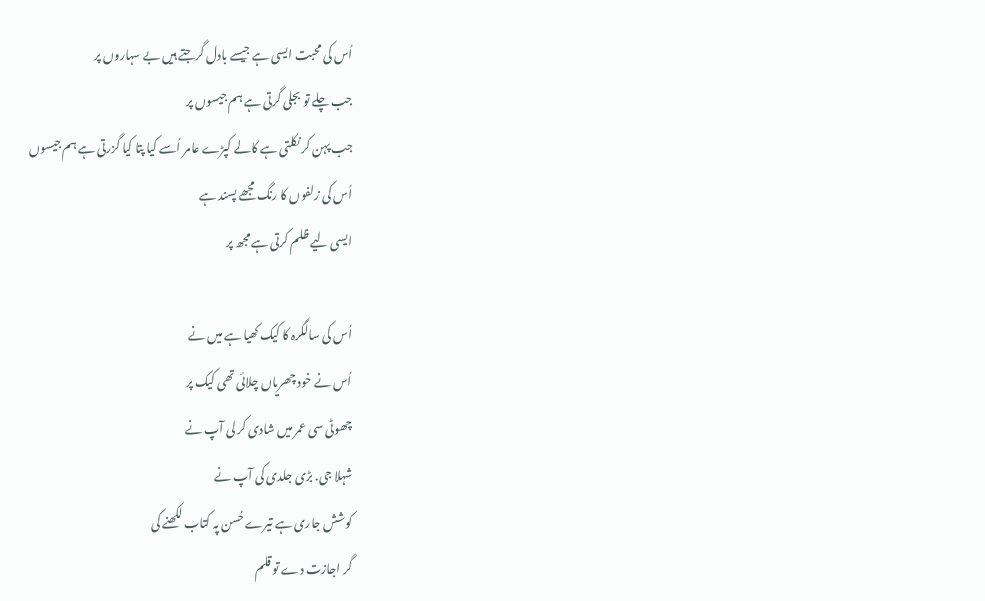اُس کی محبت ایسی ہے جیسے بادل گرجتے ہیں بے سہاروں پر
جب چلے تو بجلی گرتی ہے ہم جیسوں پر
جب پہن کر نکلتی ہے کالے کپڑے عامر اُسے کیا پتا کیا گزرتی ہے ہم جیسوں
اُس کی زلفوں کا رنگ مجھے پسند ہے
ایسی لیے ظلم کرتی ہے مجھ پر

اُس کی سالگرہ کا کیک کھیا ہے میں نے
اُس نے خود چھریاں چلائی تھی کیک پر
چھوٹی سی عمر میں شادی کر لی آپ نے
شہلا جی. بڑی جلدی کی آپ نے
کوشش جاری ہے تیرے حُسن پہ کتاب لکھنے کی
گر اجازت دے تو قلم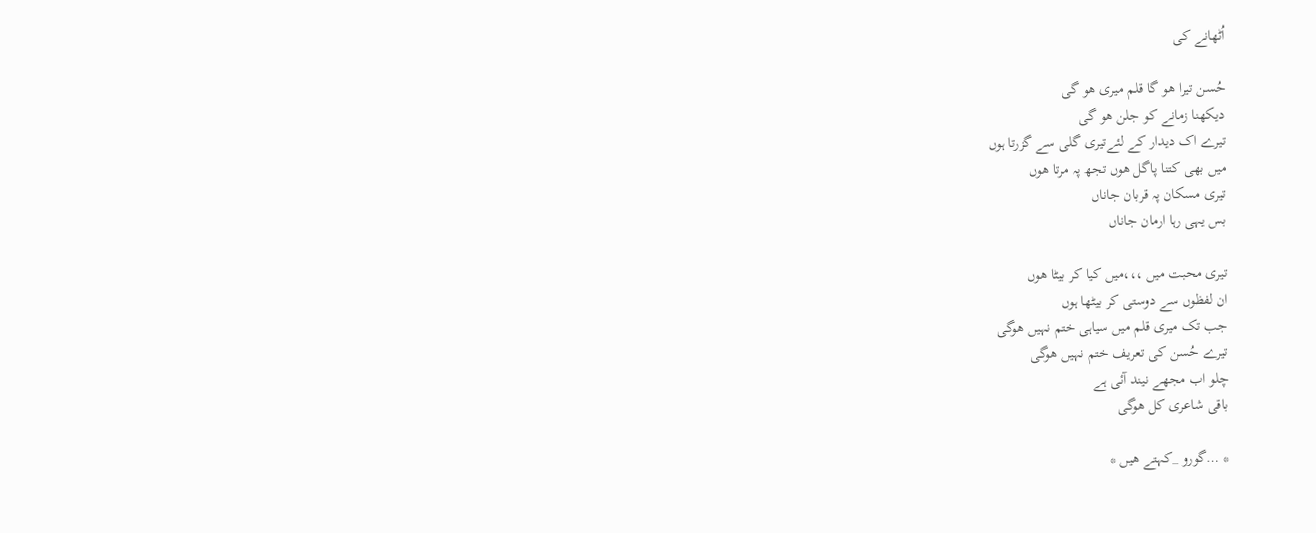اُٹھانے کی

حُسن تیرا ھو گا قلم میری ھو گی
دیکھنا زمانے کو جلن ھو گی
تیرے اک دیدار کے لئےتیری گلی سے گزرتا ہوں
میں بھی کتنا پاگل ھوں تجھ پہ مرتا ھوں
تیری مسکان پہ قربان جاناں
بس یہی رہا ارمان جاناں

تیری محبت میں ،،،میں کیا کر بیٹا ھوں
ان لفظوں سے دوستی کر بیٹھا ہوں
جب تک میری قلم میں سیاہی ختم نہیں ھوگی
تیرے حُسن کی تعریف ختم نہیں ھوگی
چلو اب مجھے نیند آئی ہے
باقی شاعری کل ھوگی

* …گورو _کہتے ھیں *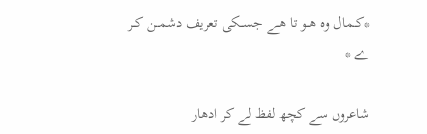*کــمال وہ ھــو تا ھــے جســکی تعریف دشمــن کــر ے *

شاعروں سے کچھ لفظ لے کر ادھار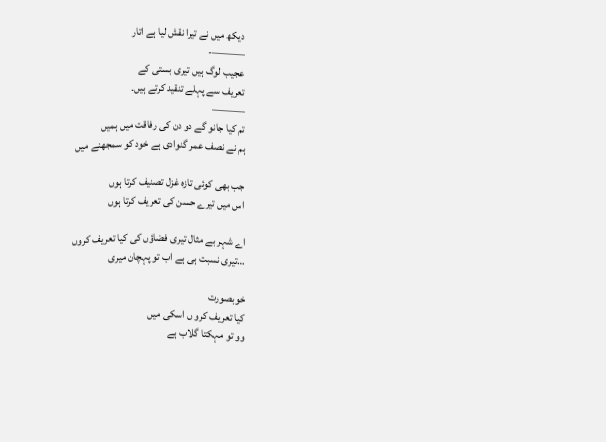دیکھ میں نے تیرا نقش لیا ہے اتار
———-
عجیب لوگ ہیں تیری بستی کے
تعریف سے پہلے تنقید کرتے ہیں۔
———
تم کیا جانو گے دو دن کی رفاقت میں ہمیں
ہم نے نصف عمر گنوادی ہے خود کو سمجھنے میں

جب بھی کوئی تازہ غزل تصنیف کرتا ہوں
اس میں تیرے حسن کی تعریف کرتا ہوں

اے شہر بے مثال تیری فضاؤں کی کیا تعریف کروں
…تیری نسبت ہی ہے اب تو پہچان میری

خوبصورت
کیا تعریف کرو ں اسکی میں
وو تو مہکتا گلاب ہے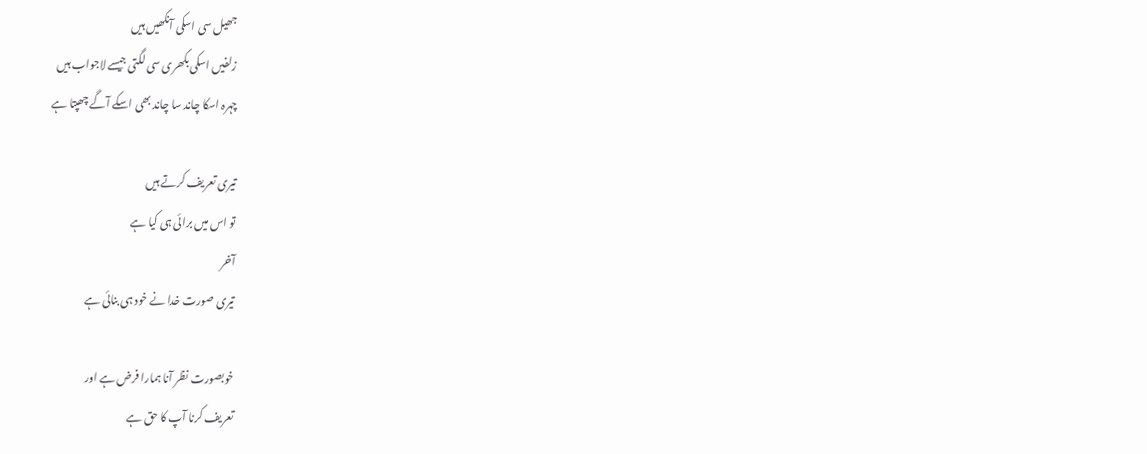جھیل سی اسکی آنکھیں ہیں
زلفیں اسکی بکھری سی لگتی جیسے لاجواب ہیں
چہرہ اسکا چاند سا چاند بھی اسکے آگے چھپتا ہے

تیری تعریف کرتے ہیں
تو اس میں برائی ہی کیا ہے
آخر
تیری صورت خدا نے خود ہی بنائی ہے

خوبصورت نظر آنا ہمارا فرض ہے اور
تعریف کرنا آپ کا حق ہے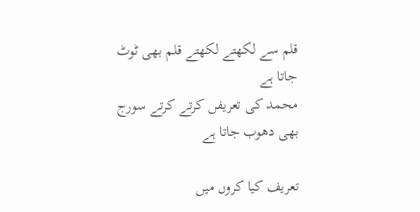قلم سے لکھتے لکھتے قلم بھی ٹوٹ جاتا ہے
محمد کی تعریفں کرتے کرتے سورج بھی دھوب جاتا ہے

تعریف کیا کروں میں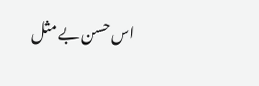اس حسن بے مثل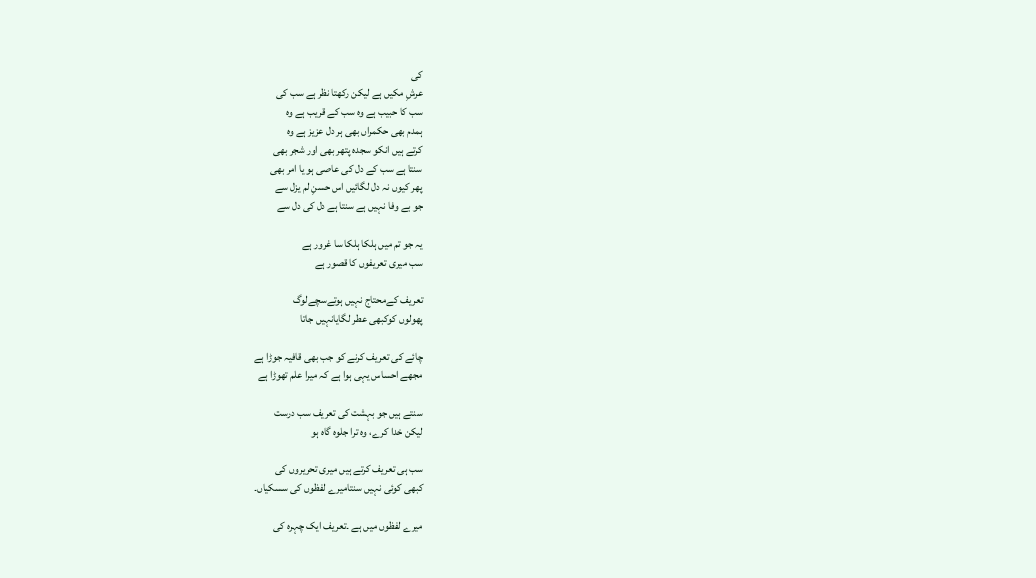کی
عرشِ مکیں ہے لیکن رکھتا نظر ہے سب کی
سب کا حبیب ہے وہ سب کے قریب ہے وہ
ہمدم بھی حکمراں بھی ہر دل عزیز ہے وہ
کرتے ہیں انکو سجدہ پتھر بھی اور شجر بھی
سنتا ہے سب کے دل کی عاصی ہو یا امر بھی
پھر کیوں نہ دل لگائیں اس حسنِ لم یزل سے
جو بے وفا نہیں ہے سنتا ہے دل کی دل سے

یہ جو تم میں ہلکا ہلکا سا غرور ہے
سب میری تعریفوں کا قصور ہے

تعریف کےمحتاج نہیں ہوتےسچےلوگ
پھولوں کوکبھی عطر لگایانہیں جاتا

چائے کی تعریف کرنے کو جب بھی قافیہ جوڑا ہے
مجھے احساس یہی ہوا ہے کہ میرا علم تھوڑا ہے

سنتے ہیں جو بہشت کی تعریف سب درست
لیکن خدا کرے، وہ ترا جلوہ گاہ ہو

سب ہی تعریف کرتے ہیں میری تحریروں کی
کبھی کوئی نہیں سنتامیرے لفظوں کی سسکیاں۔

میرے لفظوں میں ہے ۔تعریف ایک چہرہ کی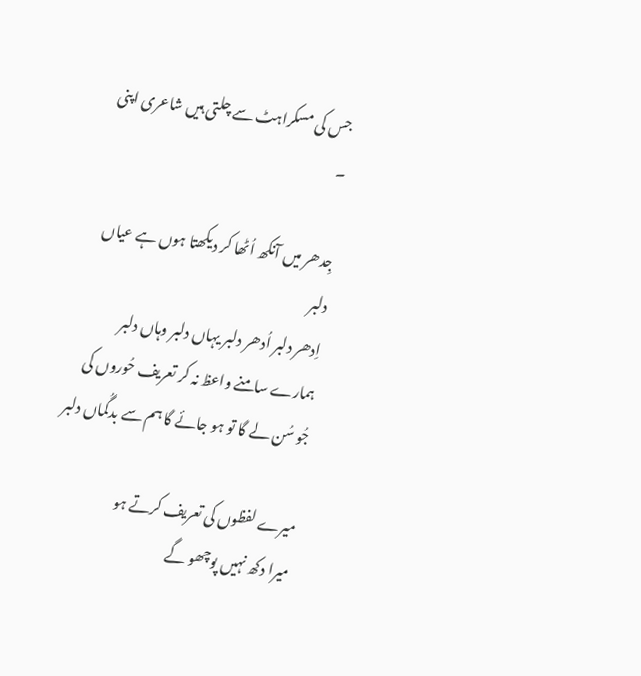جس کی مسکراہٹ سے چلتی ہیں شاعری اپنی ۔

جِدھر میں آنکھ اُٹھا کر دیکھتا ہوں ہے عیاں دلبر
اِدھر دلبر اُدھر دلبر یہاں دلبر وہاں دلبر
ہمارے سامنے واعظ نہ کر تعریف حُوروں کی
جُو سُن لے گا تو ہو جائے گا ہم سے بدگُماں دلبر

میرے لفظوں کی تعریف کرتے ہو
میرا دکھ نہیں پوچھو گے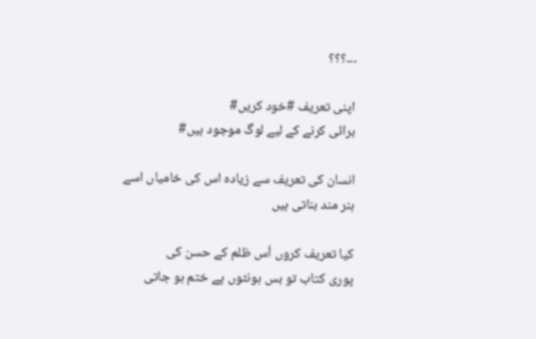۔۔۔؟؟؟

اپنی تعریف #خود کریں#
برائی کرنے کے لیے لوگ موجود ہیں#

انسان کی تعریف سے زیادہ اس کی خامیاں اسے
ہنر مند بناتی ہیں

کیا تعریف کروں اُس ظلم کے حسن کی
پوری کتاب تو بس ہونٹوں پے ختم ہو جاتی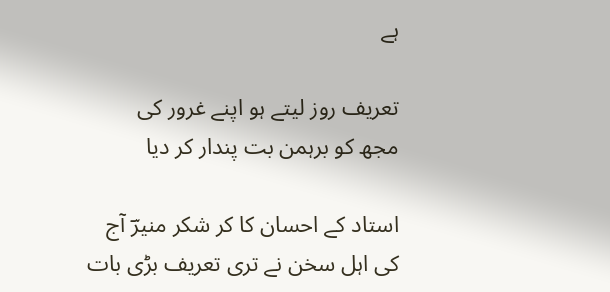ہے

تعریف روز لیتے ہو اپنے غرور کی
مجھ کو برہمن بت پندار کر دیا

استاد کے احسان کا کر شکر منیرؔ آج
کی اہل سخن نے تری تعریف بڑی بات